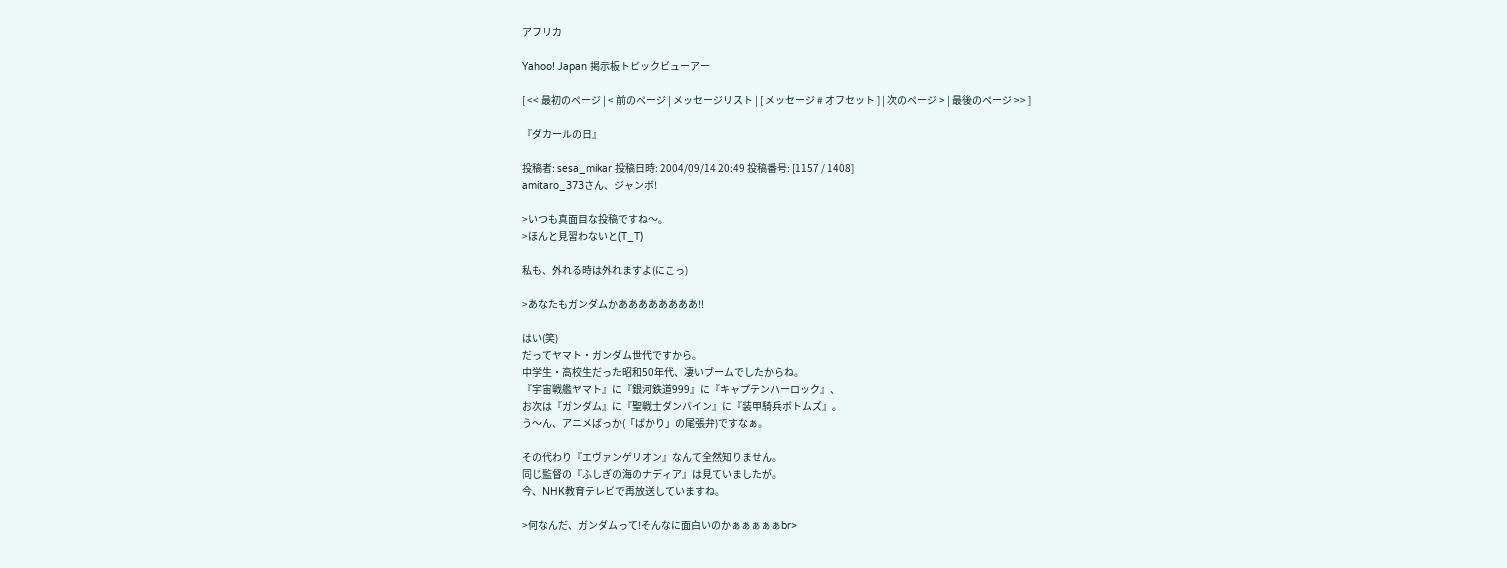アフリカ

Yahoo! Japan 掲示板トピックビューアー

[ << 最初のページ | < 前のページ | メッセージリスト | [ メッセージ # オフセット ] | 次のページ > | 最後のページ >> ]

『ダカールの日』

投稿者: sesa_mikar 投稿日時: 2004/09/14 20:49 投稿番号: [1157 / 1408]
amitaro_373さん、ジャンボ!

>いつも真面目な投稿ですね〜。
>ほんと見習わないと(T_T)

私も、外れる時は外れますよ(にこっ)

>あなたもガンダムかああああああああ!!

はい(笑)
だってヤマト・ガンダム世代ですから。
中学生・高校生だった昭和50年代、凄いブームでしたからね。
『宇宙戦艦ヤマト』に『銀河鉄道999』に『キャプテンハーロック』、
お次は『ガンダム』に『聖戦士ダンバイン』に『装甲騎兵ボトムズ』。
う〜ん、アニメばっか(「ばかり」の尾張弁)ですなぁ。

その代わり『エヴァンゲリオン』なんて全然知りません。
同じ監督の『ふしぎの海のナディア』は見ていましたが。
今、NHK教育テレビで再放送していますね。

>何なんだ、ガンダムって!そんなに面白いのかぁぁぁぁぁbr>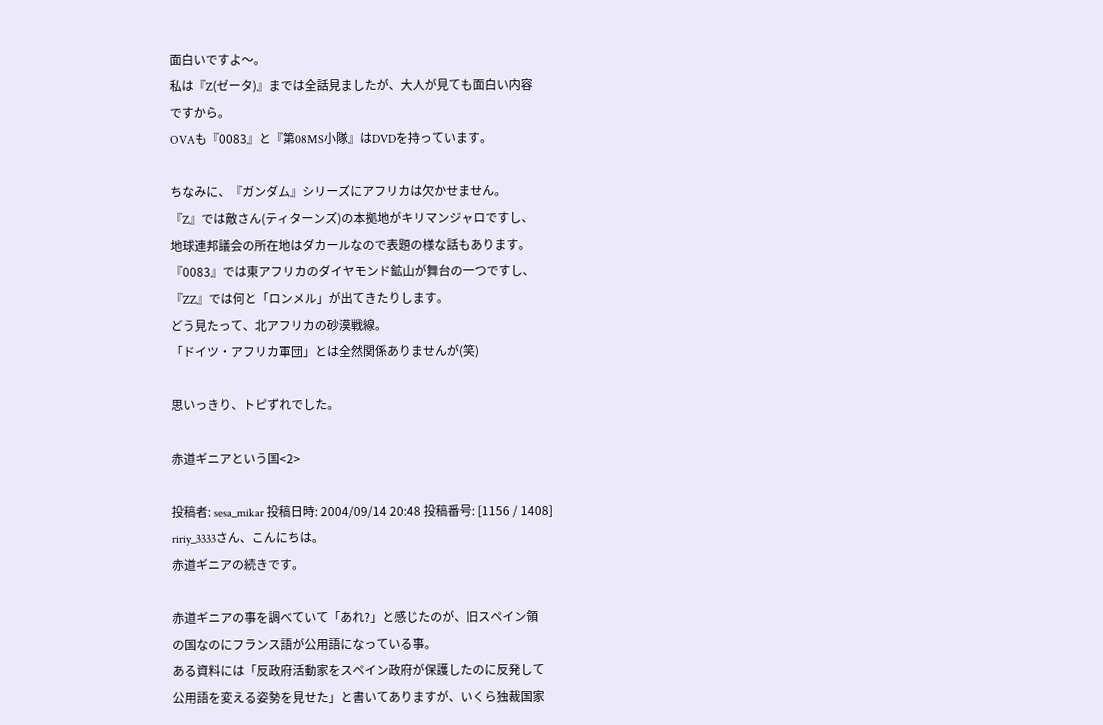面白いですよ〜。
私は『Z(ゼータ)』までは全話見ましたが、大人が見ても面白い内容
ですから。
OVAも『0083』と『第08MS小隊』はDVDを持っています。

ちなみに、『ガンダム』シリーズにアフリカは欠かせません。
『Z』では敵さん(ティターンズ)の本拠地がキリマンジャロですし、
地球連邦議会の所在地はダカールなので表題の様な話もあります。
『0083』では東アフリカのダイヤモンド鉱山が舞台の一つですし、
『ZZ』では何と「ロンメル」が出てきたりします。
どう見たって、北アフリカの砂漠戦線。
「ドイツ・アフリカ軍団」とは全然関係ありませんが(笑)

思いっきり、トピずれでした。

赤道ギニアという国<2>

投稿者: sesa_mikar 投稿日時: 2004/09/14 20:48 投稿番号: [1156 / 1408]
ririy_3333さん、こんにちは。
赤道ギニアの続きです。

赤道ギニアの事を調べていて「あれ?」と感じたのが、旧スペイン領
の国なのにフランス語が公用語になっている事。
ある資料には「反政府活動家をスペイン政府が保護したのに反発して
公用語を変える姿勢を見せた」と書いてありますが、いくら独裁国家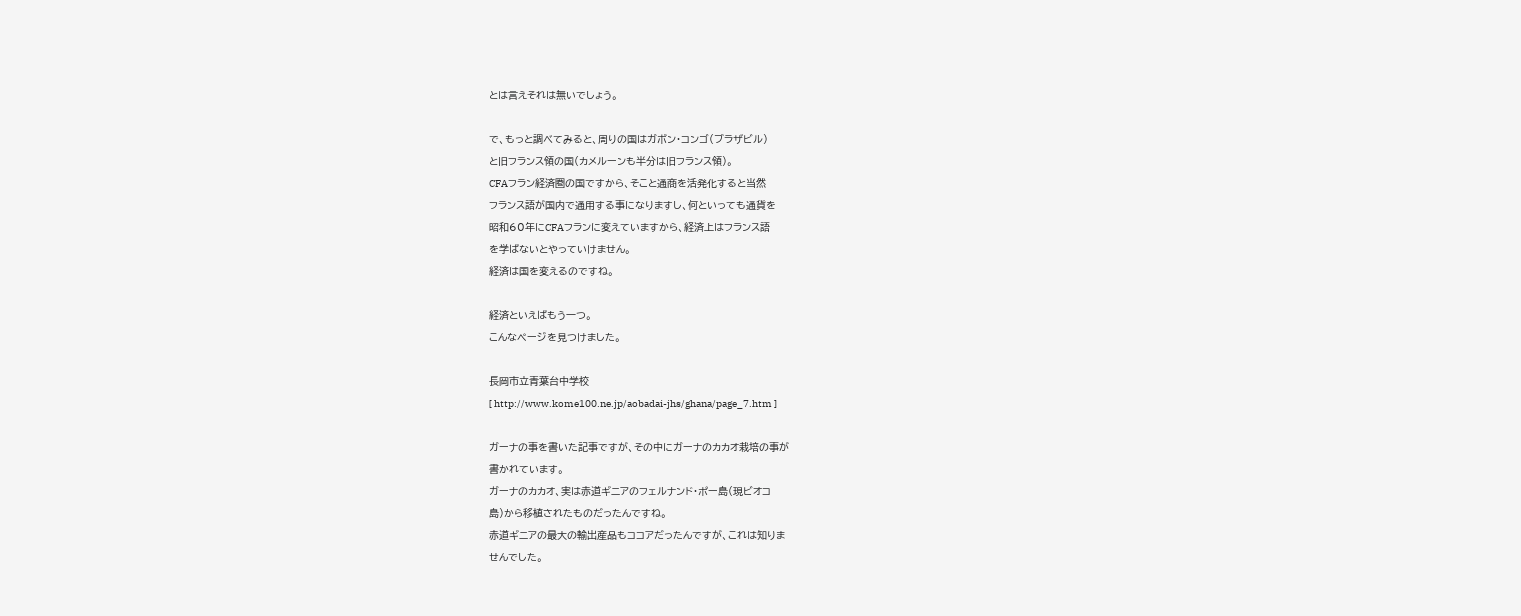とは言えそれは無いでしょう。

で、もっと調べてみると、周りの国はガボン・コンゴ(ブラザビル)
と旧フランス領の国(カメルーンも半分は旧フランス領)。
CFAフラン経済圏の国ですから、そこと通商を活発化すると当然
フランス語が国内で通用する事になりますし、何といっても通貨を
昭和60年にCFAフランに変えていますから、経済上はフランス語
を学ばないとやっていけません。
経済は国を変えるのですね。

経済といえばもう一つ。
こんなページを見つけました。

長岡市立青葉台中学校
[ http://www.kome100.ne.jp/aobadai-jhs/ghana/page_7.htm ]

ガーナの事を書いた記事ですが、その中にガーナのカカオ栽培の事が
書かれています。
ガーナのカカオ、実は赤道ギニアのフェルナンド・ポー島(現ビオコ
島)から移植されたものだったんですね。
赤道ギニアの最大の輸出産品もココアだったんですが、これは知りま
せんでした。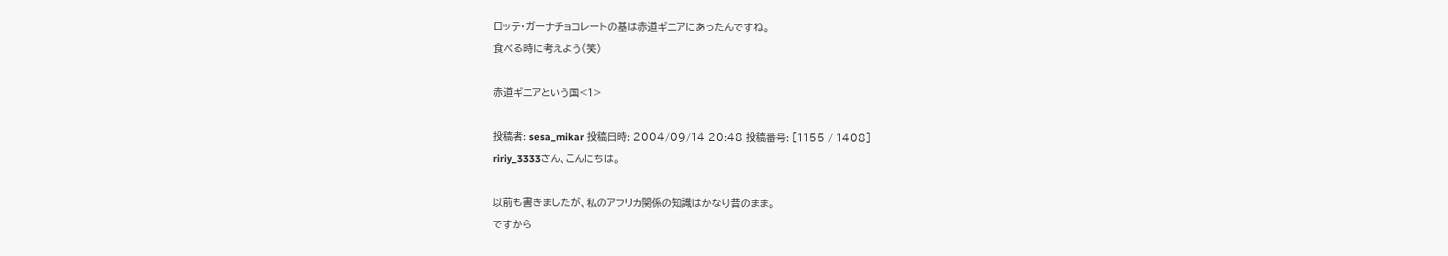ロッテ・ガーナチョコレートの基は赤道ギニアにあったんですね。
食べる時に考えよう(笑)

赤道ギニアという国<1>

投稿者: sesa_mikar 投稿日時: 2004/09/14 20:48 投稿番号: [1155 / 1408]
ririy_3333さん、こんにちは。

以前も書きましたが、私のアフリカ関係の知識はかなり昔のまま。
ですから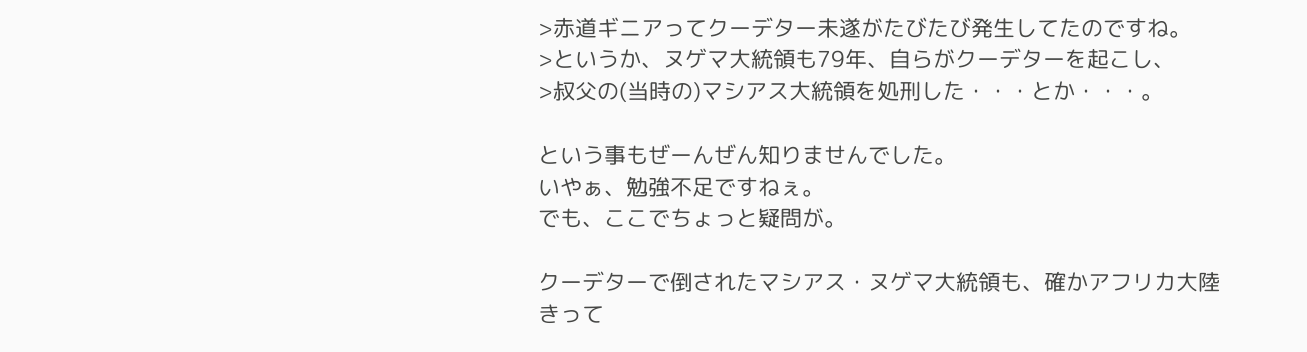>赤道ギニアってクーデター未遂がたびたび発生してたのですね。
>というか、ヌゲマ大統領も79年、自らがクーデターを起こし、
>叔父の(当時の)マシアス大統領を処刑した・・・とか・・・。

という事もぜーんぜん知りませんでした。
いやぁ、勉強不足ですねぇ。
でも、ここでちょっと疑問が。

クーデターで倒されたマシアス・ヌゲマ大統領も、確かアフリカ大陸
きって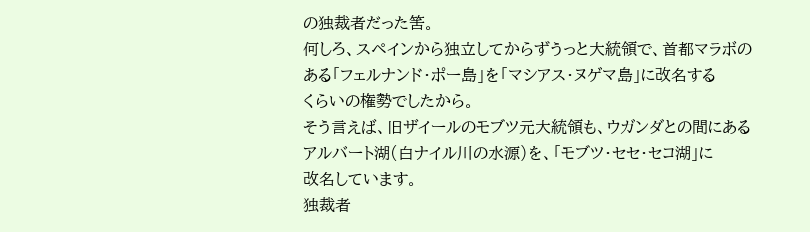の独裁者だった筈。
何しろ、スペインから独立してからずうっと大統領で、首都マラボの
ある「フェルナンド・ポー島」を「マシアス・ヌゲマ島」に改名する
くらいの権勢でしたから。
そう言えば、旧ザイールのモブツ元大統領も、ウガンダとの間にある
アルバート湖(白ナイル川の水源)を、「モブツ・セセ・セコ湖」に
改名しています。
独裁者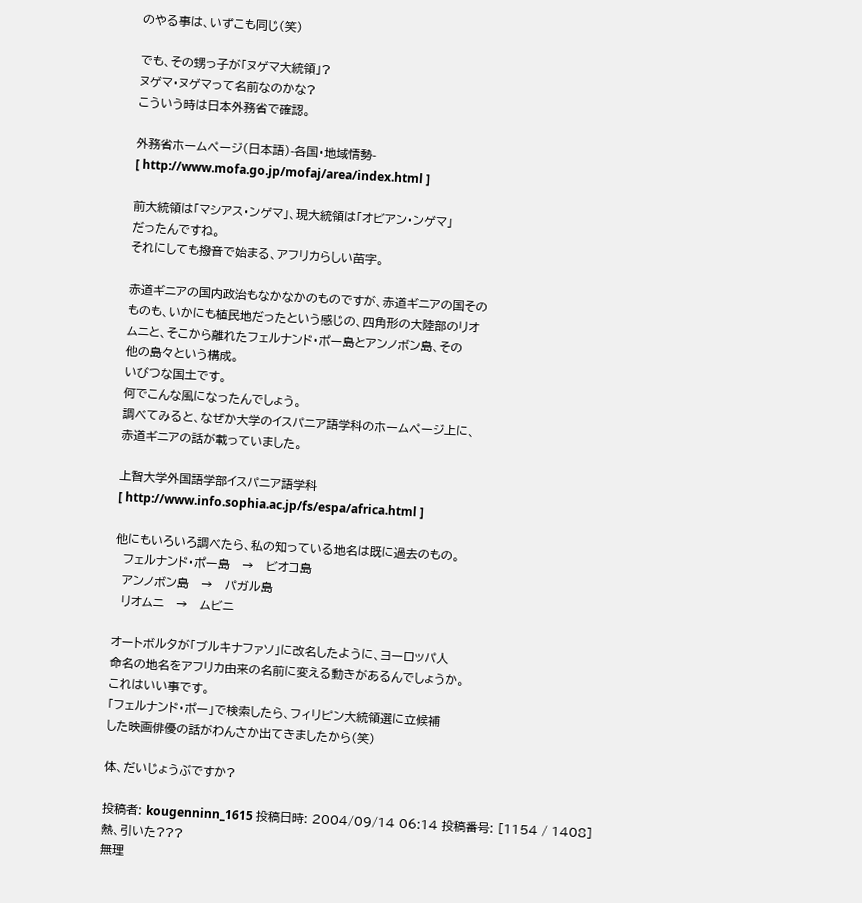のやる事は、いずこも同じ(笑)

でも、その甥っ子が「ヌゲマ大統領」?
ヌゲマ・ヌゲマって名前なのかな?
こういう時は日本外務省で確認。

外務省ホームページ(日本語)-各国・地域情勢-
[ http://www.mofa.go.jp/mofaj/area/index.html ]

前大統領は「マシアス・ンゲマ」、現大統領は「オビアン・ンゲマ」
だったんですね。
それにしても撥音で始まる、アフリカらしい苗字。

赤道ギニアの国内政治もなかなかのものですが、赤道ギニアの国その
ものも、いかにも植民地だったという感じの、四角形の大陸部のリオ
ムニと、そこから離れたフェルナンド・ポー島とアンノボン島、その
他の島々という構成。
いびつな国土です。
何でこんな風になったんでしょう。
調べてみると、なぜか大学のイスパニア語学科のホームページ上に、
赤道ギニアの話が載っていました。

上智大学外国語学部イスパニア語学科
[ http://www.info.sophia.ac.jp/fs/espa/africa.html ]

他にもいろいろ調べたら、私の知っている地名は既に過去のもの。
  フェルナンド・ポー島   →   ビオコ島
  アンノボン島   →   パガル島
  リオムニ   →   ムビニ

オートボルタが「ブルキナファソ」に改名したように、ヨーロッパ人
命名の地名をアフリカ由来の名前に変える動きがあるんでしょうか。
これはいい事です。
「フェルナンド・ポー」で検索したら、フィリピン大統領選に立候補
した映画俳優の話がわんさか出てきましたから(笑)

体、だいじょうぶですか?

投稿者: kougenninn_1615 投稿日時: 2004/09/14 06:14 投稿番号: [1154 / 1408]
熱、引いた???
無理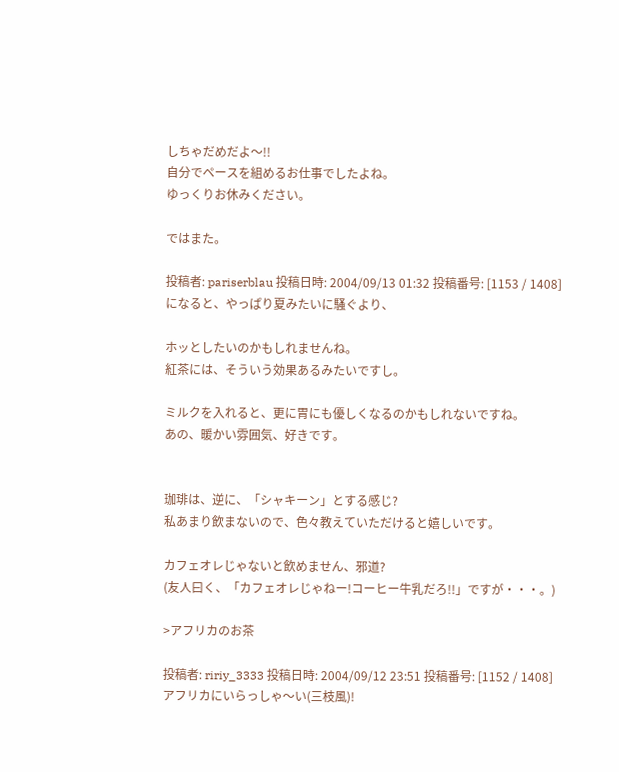しちゃだめだよ〜!!
自分でペースを組めるお仕事でしたよね。
ゆっくりお休みください。

ではまた。

投稿者: pariserblau 投稿日時: 2004/09/13 01:32 投稿番号: [1153 / 1408]
になると、やっぱり夏みたいに騒ぐより、

ホッとしたいのかもしれませんね。
紅茶には、そういう効果あるみたいですし。

ミルクを入れると、更に胃にも優しくなるのかもしれないですね。
あの、暖かい雰囲気、好きです。


珈琲は、逆に、「シャキーン」とする感じ?
私あまり飲まないので、色々教えていただけると嬉しいです。

カフェオレじゃないと飲めません、邪道?
(友人曰く、「カフェオレじゃねー!コーヒー牛乳だろ!!」ですが・・・。)

>アフリカのお茶

投稿者: ririy_3333 投稿日時: 2004/09/12 23:51 投稿番号: [1152 / 1408]
アフリカにいらっしゃ〜い(三枝風)!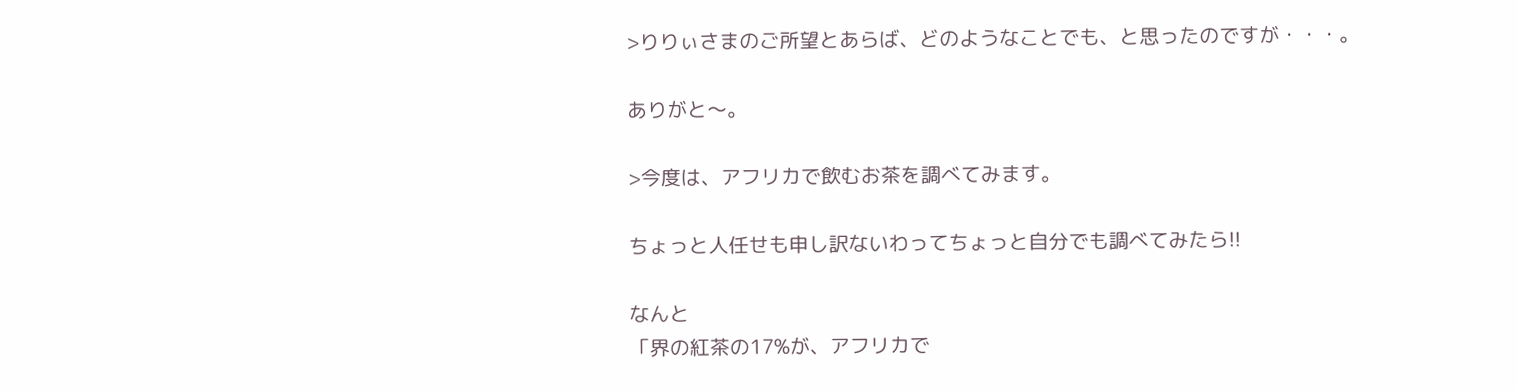>りりぃさまのご所望とあらば、どのようなことでも、と思ったのですが・・・。

ありがと〜。

>今度は、アフリカで飲むお茶を調べてみます。

ちょっと人任せも申し訳ないわってちょっと自分でも調べてみたら!!

なんと
「界の紅茶の17%が、アフリカで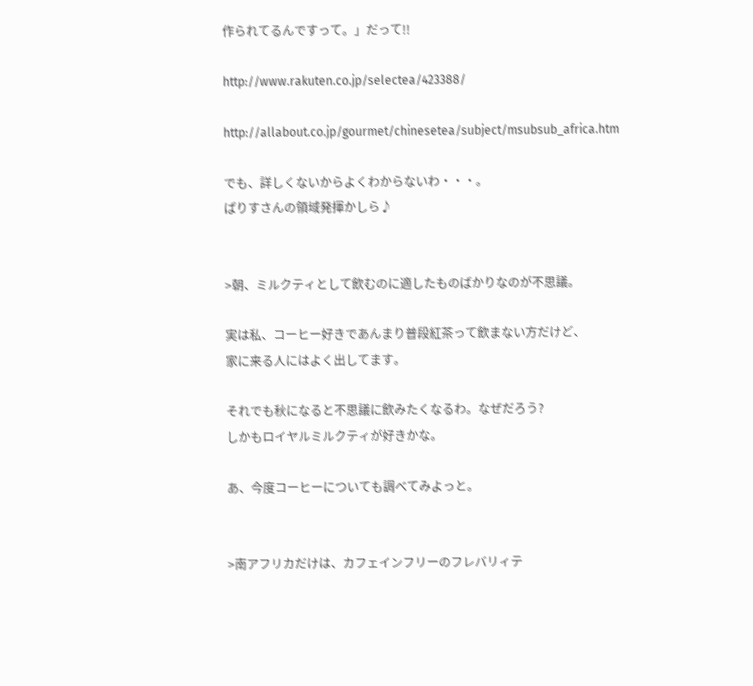作られてるんですって。」だって!!

http://www.rakuten.co.jp/selectea/423388/

http://allabout.co.jp/gourmet/chinesetea/subject/msubsub_africa.htm

でも、詳しくないからよくわからないわ・・・。
ぱりすさんの領域発揮かしら♪


>朝、ミルクティとして飲むのに適したものばかりなのが不思議。

実は私、コーヒー好きであんまり普段紅茶って飲まない方だけど、
家に来る人にはよく出してます。

それでも秋になると不思議に飲みたくなるわ。なぜだろう?
しかもロイヤルミルクティが好きかな。

あ、今度コーヒーについても調べてみよっと。


>南アフリカだけは、カフェインフリーのフレバリィテ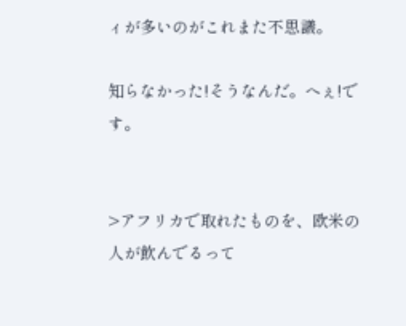ィが多いのがこれまた不思議。

知らなかった!そうなんだ。へぇ!です。


>アフリカで取れたものを、欧米の人が飲んでるって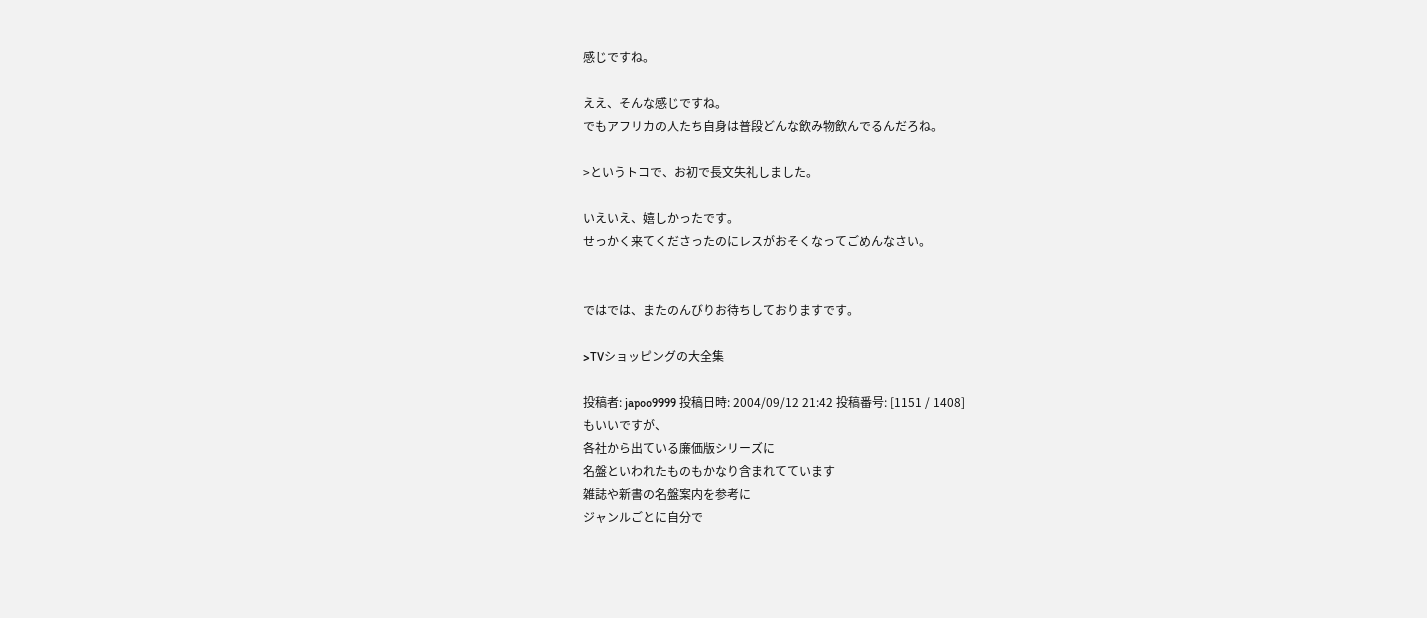感じですね。

ええ、そんな感じですね。
でもアフリカの人たち自身は普段どんな飲み物飲んでるんだろね。

>というトコで、お初で長文失礼しました。

いえいえ、嬉しかったです。
せっかく来てくださったのにレスがおそくなってごめんなさい。


ではでは、またのんびりお待ちしておりますです。

>TVショッピングの大全集

投稿者: japoo9999 投稿日時: 2004/09/12 21:42 投稿番号: [1151 / 1408]
もいいですが、
各社から出ている廉価版シリーズに
名盤といわれたものもかなり含まれてています
雑誌や新書の名盤案内を参考に
ジャンルごとに自分で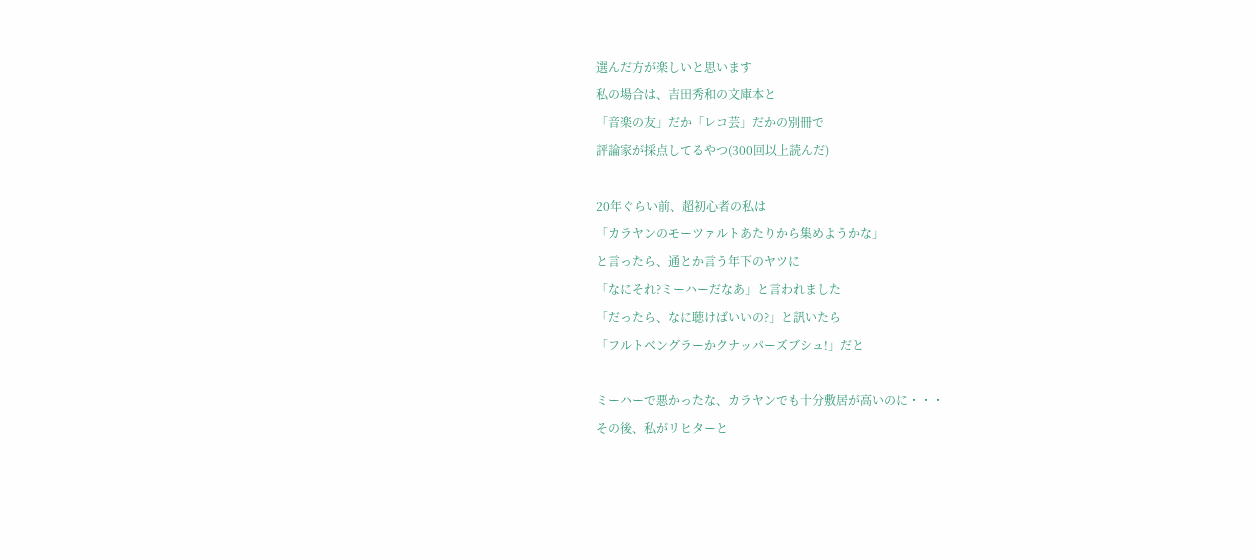選んだ方が楽しいと思います
私の場合は、吉田秀和の文庫本と
「音楽の友」だか「レコ芸」だかの別冊で
評論家が採点してるやつ(300回以上読んだ)

20年ぐらい前、超初心者の私は
「カラヤンのモーツァルトあたりから集めようかな」
と言ったら、通とか言う年下のヤツに
「なにそれ?ミーハーだなあ」と言われました
「だったら、なに聴けばいいの?」と訊いたら
「フルトベングラーかクナッパーズブシュ!」だと

ミーハーで悪かったな、カラヤンでも十分敷居が高いのに・・・
その後、私がリヒターと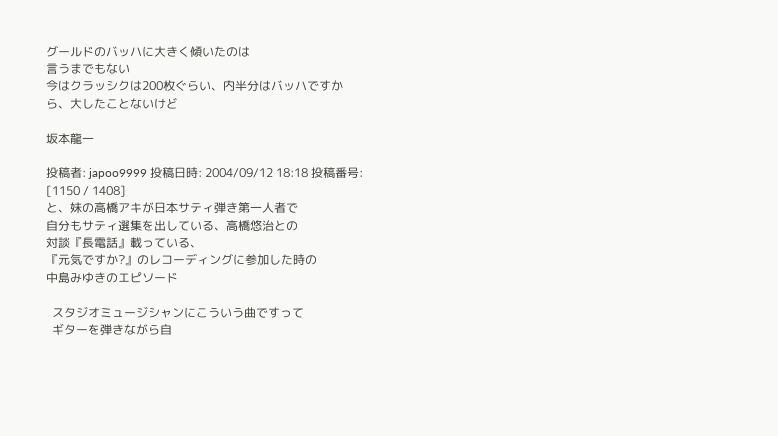グールドのバッハに大きく傾いたのは
言うまでもない
今はクラッシクは200枚ぐらい、内半分はバッハですから、大したことないけど

坂本龍一

投稿者: japoo9999 投稿日時: 2004/09/12 18:18 投稿番号: [1150 / 1408]
と、妹の高橋アキが日本サティ弾き第一人者で
自分もサティ選集を出している、高橋悠治との
対談『長電話』載っている、
『元気ですか?』のレコーディングに参加した時の
中島みゆきのエピソード

  スタジオミュージシャンにこういう曲ですって
  ギターを弾きながら自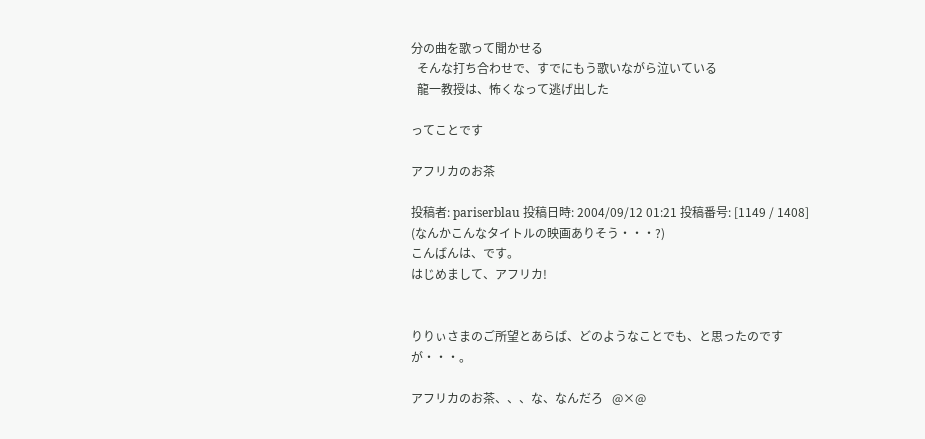分の曲を歌って聞かせる
  そんな打ち合わせで、すでにもう歌いながら泣いている
  龍一教授は、怖くなって逃げ出した

ってことです

アフリカのお茶

投稿者: pariserblau 投稿日時: 2004/09/12 01:21 投稿番号: [1149 / 1408]
(なんかこんなタイトルの映画ありそう・・・?)
こんばんは、です。
はじめまして、アフリカ!


りりぃさまのご所望とあらば、どのようなことでも、と思ったのですが・・・。

アフリカのお茶、、、な、なんだろ   @×@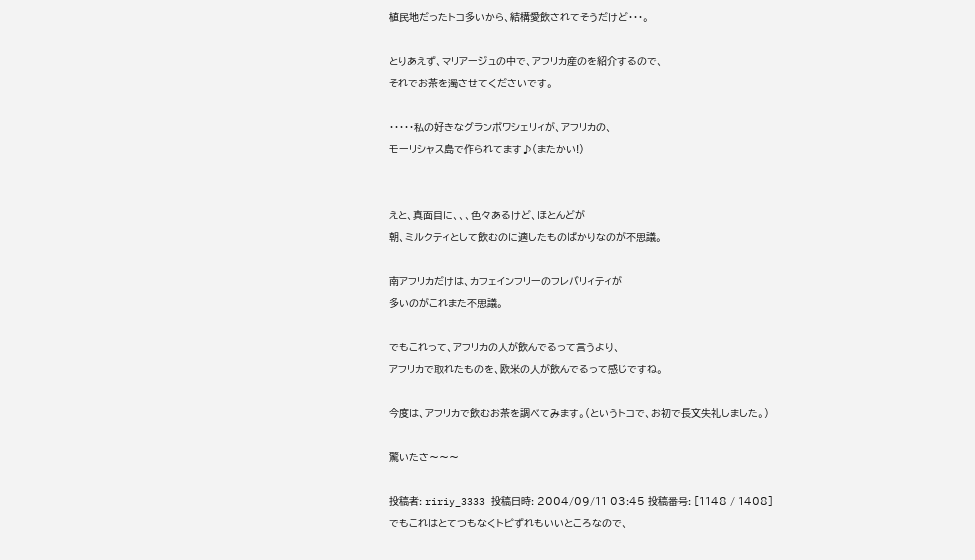植民地だったトコ多いから、結構愛飲されてそうだけど・・・。

とりあえず、マリアージュの中で、アフリカ産のを紹介するので、
それでお茶を濁させてくださいです。

・・・・・私の好きなグランボワシェリィが、アフリカの、
モーリシャス島で作られてます♪(またかい!)


えと、真面目に、、、色々あるけど、ほとんどが
朝、ミルクティとして飲むのに適したものばかりなのが不思議。

南アフリカだけは、カフェインフリーのフレバリィティが
多いのがこれまた不思議。

でもこれって、アフリカの人が飲んでるって言うより、
アフリカで取れたものを、欧米の人が飲んでるって感じですね。

今度は、アフリカで飲むお茶を調べてみます。(というトコで、お初で長文失礼しました。)

驚いたさ〜〜〜

投稿者: ririy_3333 投稿日時: 2004/09/11 03:45 投稿番号: [1148 / 1408]
でもこれはとてつもなくトピずれもいいところなので、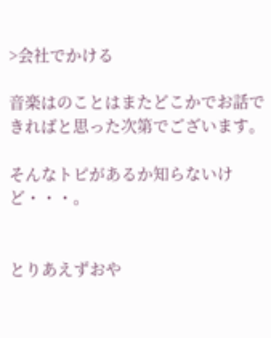>会社でかける

音楽はのことはまたどこかでお話できればと思った次第でございます。

そんなトピがあるか知らないけど・・・。


とりあえずおや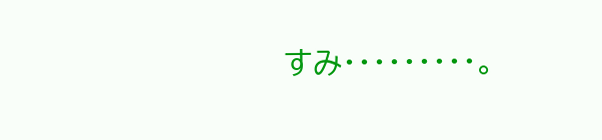すみ・・・・・・・・・。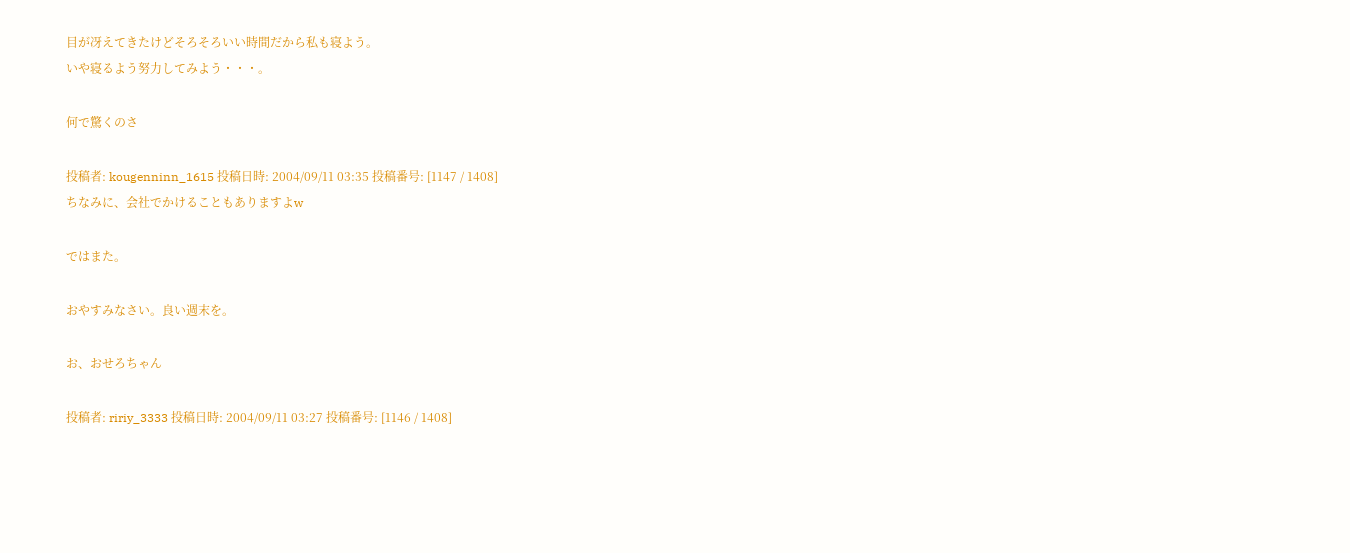目が冴えてきたけどそろそろいい時間だから私も寝よう。
いや寝るよう努力してみよう・・・。

何で驚くのさ

投稿者: kougenninn_1615 投稿日時: 2004/09/11 03:35 投稿番号: [1147 / 1408]
ちなみに、会社でかけることもありますよw

ではまた。

おやすみなさい。良い週末を。

お、おせろちゃん

投稿者: ririy_3333 投稿日時: 2004/09/11 03:27 投稿番号: [1146 / 1408]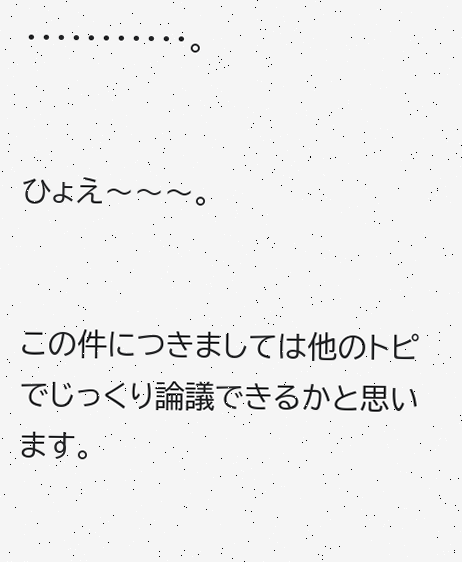・・・・・・・・・・・。


ひょえ〜〜〜。


この件につきましては他のトピでじっくり論議できるかと思います。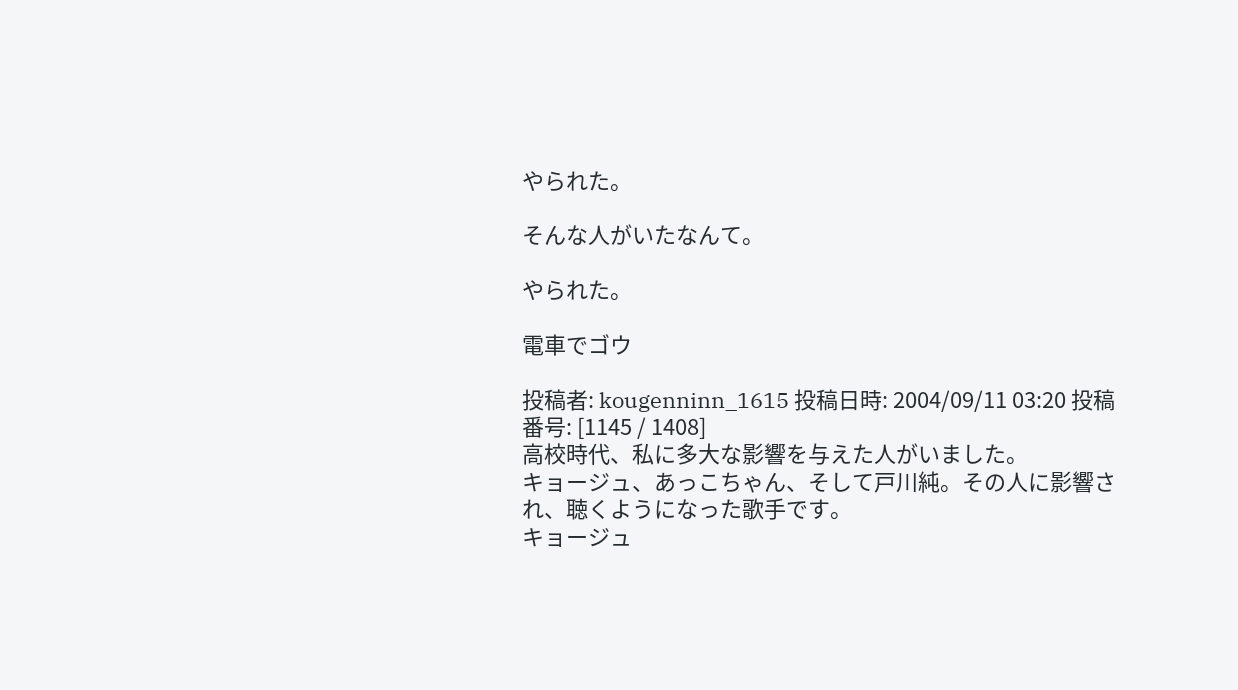やられた。

そんな人がいたなんて。

やられた。

電車でゴウ

投稿者: kougenninn_1615 投稿日時: 2004/09/11 03:20 投稿番号: [1145 / 1408]
高校時代、私に多大な影響を与えた人がいました。
キョージュ、あっこちゃん、そして戸川純。その人に影響され、聴くようになった歌手です。
キョージュ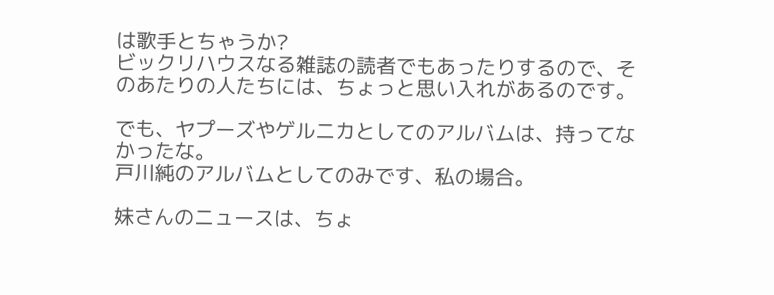は歌手とちゃうか?
ビックリハウスなる雑誌の読者でもあったりするので、そのあたりの人たちには、ちょっと思い入れがあるのです。

でも、ヤプーズやゲルニカとしてのアルバムは、持ってなかったな。
戸川純のアルバムとしてのみです、私の場合。

妹さんのニュースは、ちょ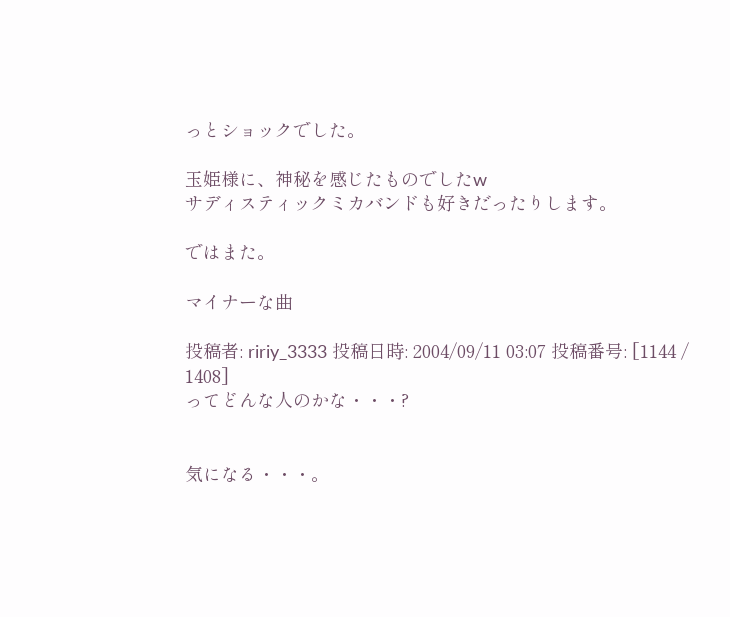っとショックでした。

玉姫様に、神秘を感じたものでしたw
サディスティックミカバンドも好きだったりします。

ではまた。

マイナーな曲

投稿者: ririy_3333 投稿日時: 2004/09/11 03:07 投稿番号: [1144 / 1408]
ってどんな人のかな・・・?


気になる・・・。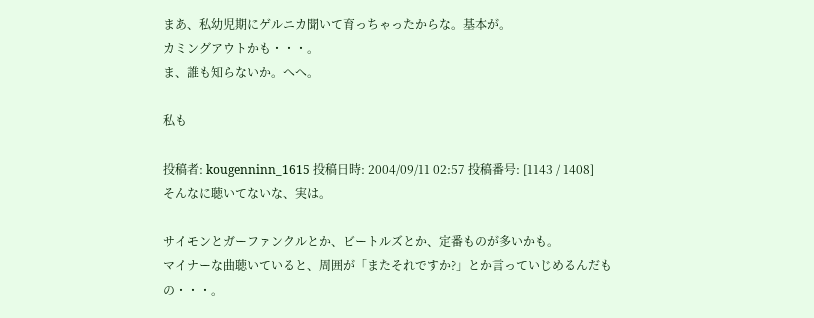まあ、私幼児期にゲルニカ聞いて育っちゃったからな。基本が。
カミングアウトかも・・・。
ま、誰も知らないか。へへ。

私も

投稿者: kougenninn_1615 投稿日時: 2004/09/11 02:57 投稿番号: [1143 / 1408]
そんなに聴いてないな、実は。

サイモンとガーファンクルとか、ビートルズとか、定番ものが多いかも。
マイナーな曲聴いていると、周囲が「またそれですか?」とか言っていじめるんだもの・・・。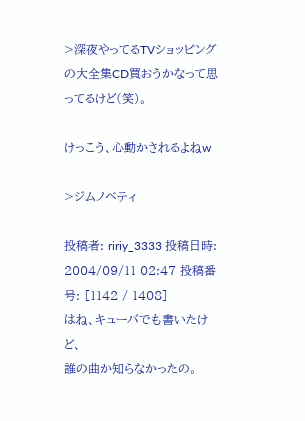>深夜やってるTVショッピングの大全集CD買おうかなって思ってるけど(笑)。

けっこう、心動かされるよねw

>ジムノベティ

投稿者: ririy_3333 投稿日時: 2004/09/11 02:47 投稿番号: [1142 / 1408]
はね、キューバでも書いたけど、
誰の曲か知らなかったの。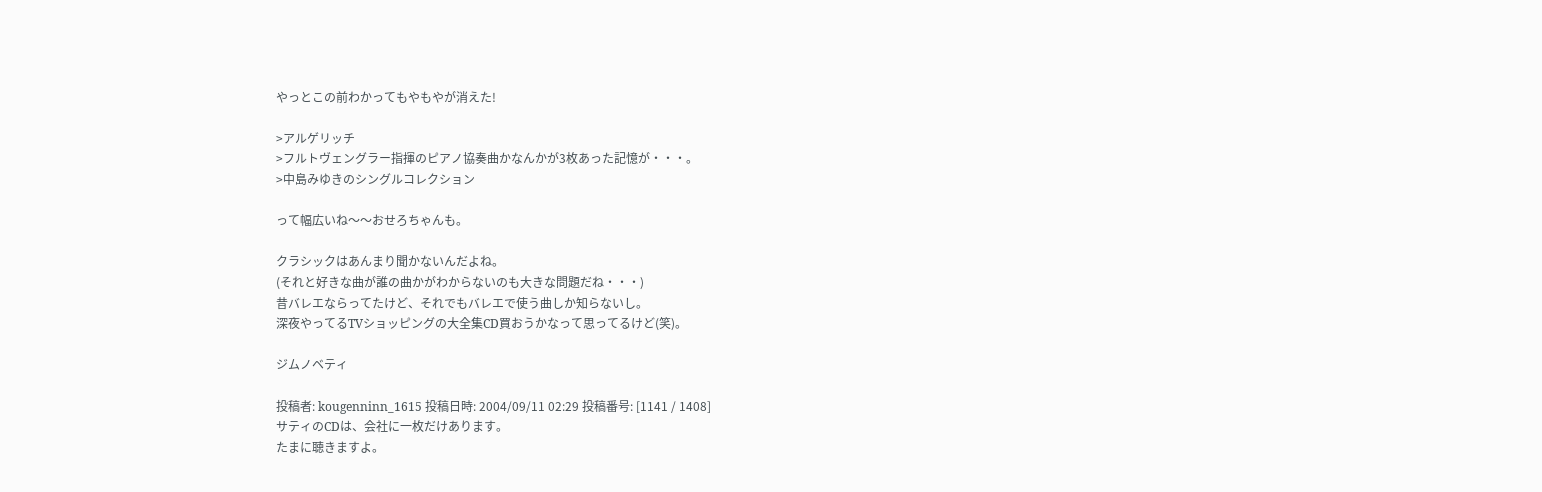やっとこの前わかってもやもやが消えた!

>アルゲリッチ
>フルトヴェングラー指揮のピアノ協奏曲かなんかが3枚あった記憶が・・・。
>中島みゆきのシングルコレクション

って幅広いね〜〜おせろちゃんも。

クラシックはあんまり聞かないんだよね。
(それと好きな曲が誰の曲かがわからないのも大きな問題だね・・・)
昔バレエならってたけど、それでもバレエで使う曲しか知らないし。
深夜やってるTVショッピングの大全集CD買おうかなって思ってるけど(笑)。

ジムノベティ

投稿者: kougenninn_1615 投稿日時: 2004/09/11 02:29 投稿番号: [1141 / 1408]
サティのCDは、会社に一枚だけあります。
たまに聴きますよ。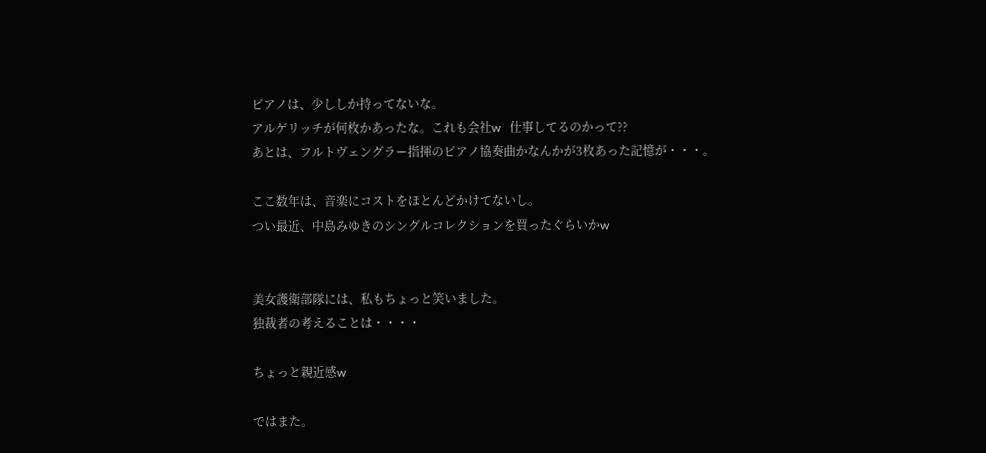ピアノは、少ししか持ってないな。
アルゲリッチが何枚かあったな。これも会社w   仕事してるのかって??
あとは、フルトヴェングラー指揮のピアノ協奏曲かなんかが3枚あった記憶が・・・。

ここ数年は、音楽にコストをほとんどかけてないし。
つい最近、中島みゆきのシングルコレクションを買ったぐらいかw


美女護衛部隊には、私もちょっと笑いました。
独裁者の考えることは・・・・

ちょっと親近感w

ではまた。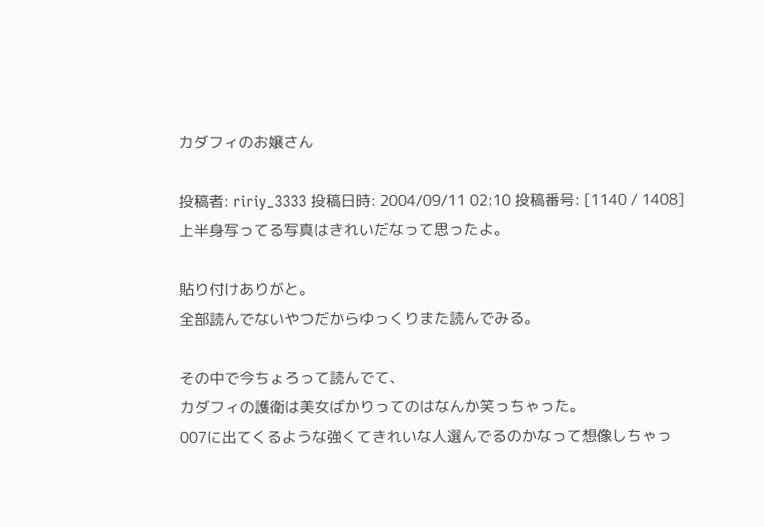カダフィのお嬢さん

投稿者: ririy_3333 投稿日時: 2004/09/11 02:10 投稿番号: [1140 / 1408]
上半身写ってる写真はきれいだなって思ったよ。

貼り付けありがと。
全部読んでないやつだからゆっくりまた読んでみる。

その中で今ちょろって読んでて、
カダフィの護衛は美女ばかりってのはなんか笑っちゃった。
007に出てくるような強くてきれいな人選んでるのかなって想像しちゃっ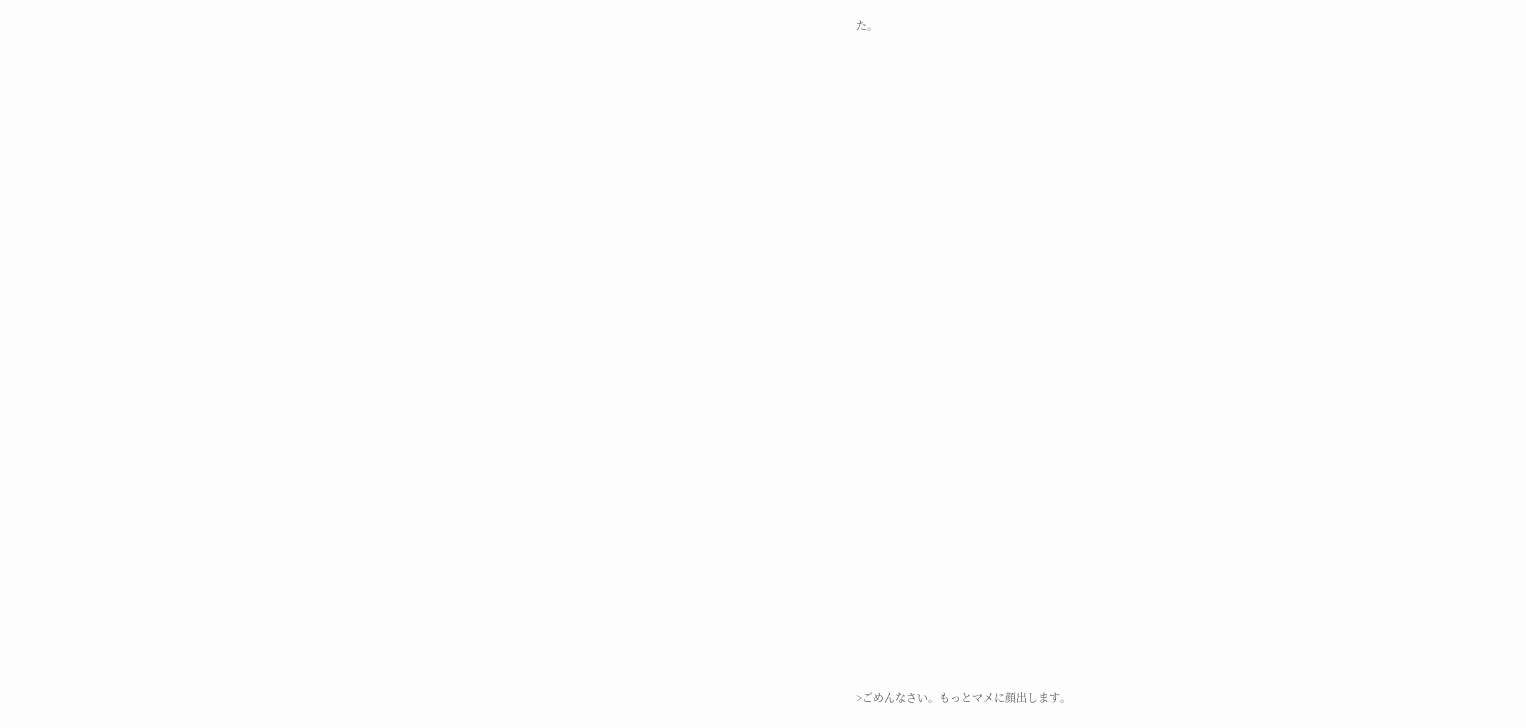た。


























>ごめんなさい。もっとマメに顔出します。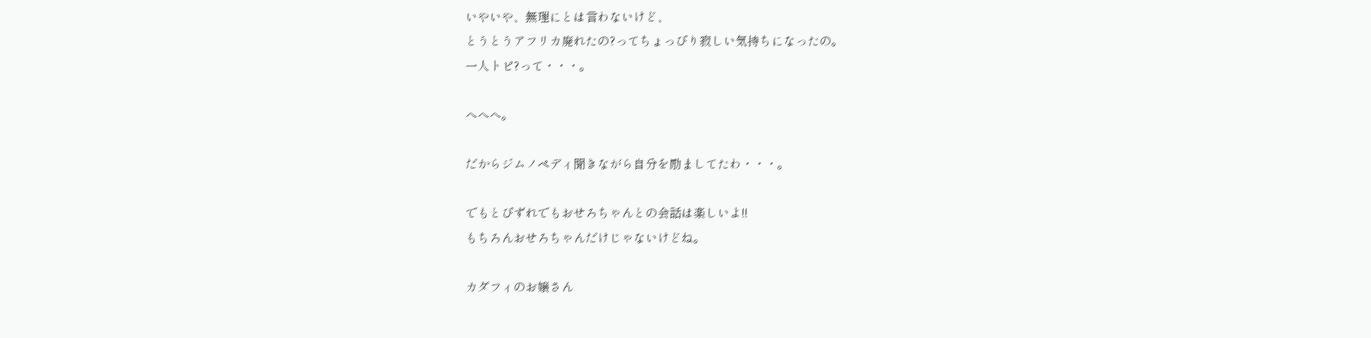いやいや、無理にとは言わないけど、
とうとうアフリカ廃れたの?ってちょっぴり寂しい気持ちになったの。
一人トピ?って・・・。

へへへ。

だからジムノペディ聞きながら自分を励ましてたわ・・・。

でもとぴずれでもおせろちゃんとの会話は楽しいよ!!
もちろんおせろちゃんだけじゃないけどね。

カダフィのお嬢さん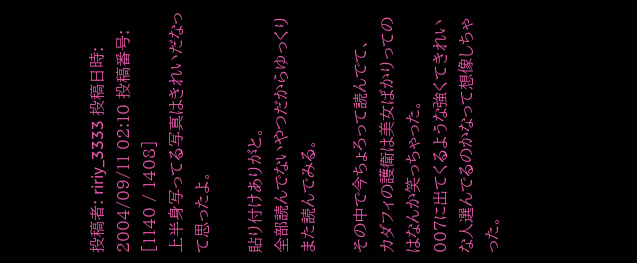投稿者: ririy_3333 投稿日時: 2004/09/11 02:10 投稿番号: [1140 / 1408]
上半身写ってる写真はきれいだなって思ったよ。

貼り付けありがと。
全部読んでないやつだからゆっくりまた読んでみる。

その中で今ちょろって読んでて、
カダフィの護衛は美女ばかりってのはなんか笑っちゃった。
007に出てくるような強くてきれいな人選んでるのかなって想像しちゃった。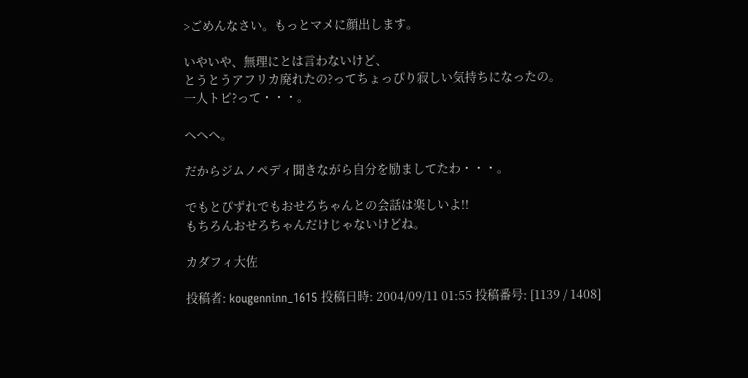>ごめんなさい。もっとマメに顔出します。

いやいや、無理にとは言わないけど、
とうとうアフリカ廃れたの?ってちょっぴり寂しい気持ちになったの。
一人トピ?って・・・。

へへへ。

だからジムノペディ聞きながら自分を励ましてたわ・・・。

でもとぴずれでもおせろちゃんとの会話は楽しいよ!!
もちろんおせろちゃんだけじゃないけどね。

カダフィ大佐

投稿者: kougenninn_1615 投稿日時: 2004/09/11 01:55 投稿番号: [1139 / 1408]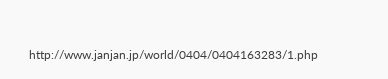http://www.janjan.jp/world/0404/0404163283/1.php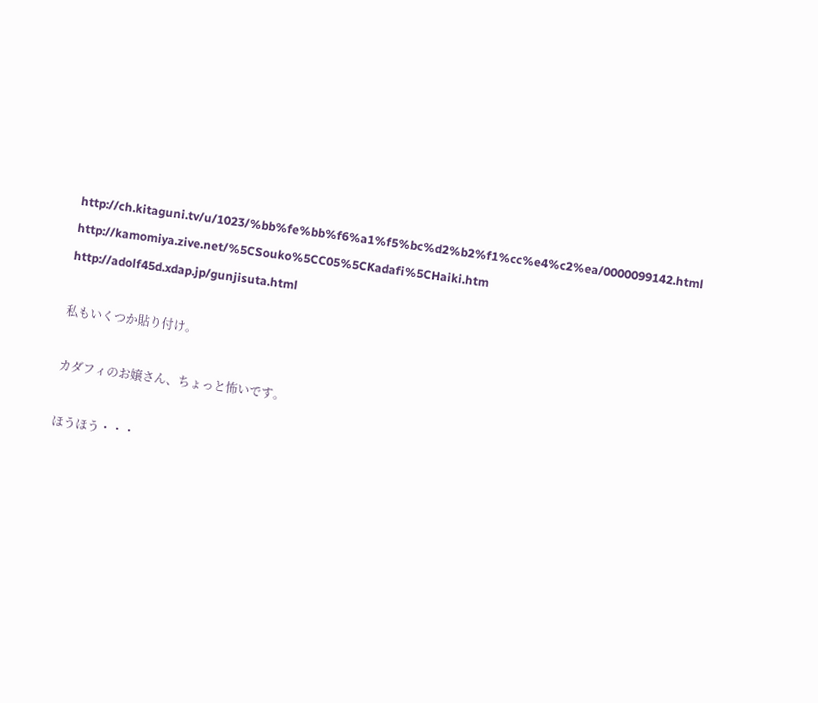http://ch.kitaguni.tv/u/1023/%bb%fe%bb%f6%a1%f5%bc%d2%b2%f1%cc%e4%c2%ea/0000099142.html
http://kamomiya.zive.net/%5CSouko%5CC05%5CKadafi%5CHaiki.htm
http://adolf45d.xdap.jp/gunjisuta.html

私もいくつか貼り付け。

カダフィのお嬢さん、ちょっと怖いです。

ほうほう・・・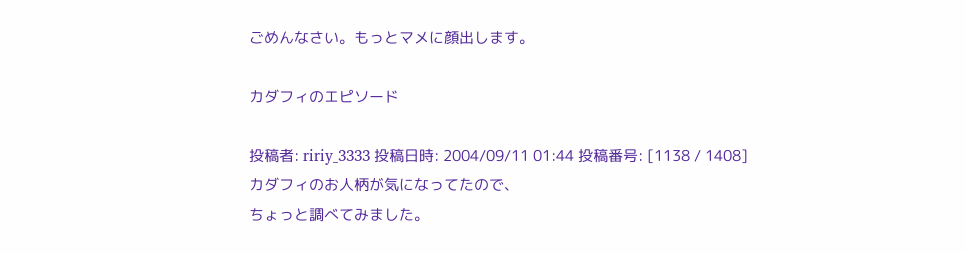ごめんなさい。もっとマメに顔出します。

カダフィのエピソード

投稿者: ririy_3333 投稿日時: 2004/09/11 01:44 投稿番号: [1138 / 1408]
カダフィのお人柄が気になってたので、
ちょっと調べてみました。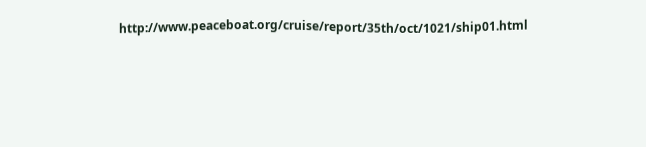http://www.peaceboat.org/cruise/report/35th/oct/1021/ship01.html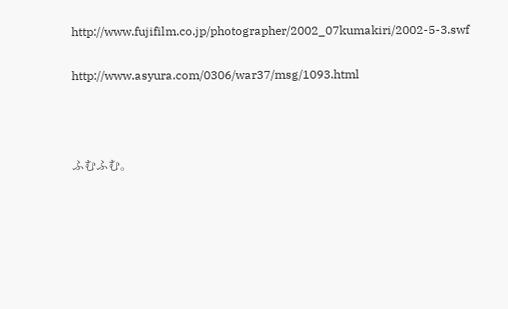http://www.fujifilm.co.jp/photographer/2002_07kumakiri/2002-5-3.swf

http://www.asyura.com/0306/war37/msg/1093.html



ふむふむ。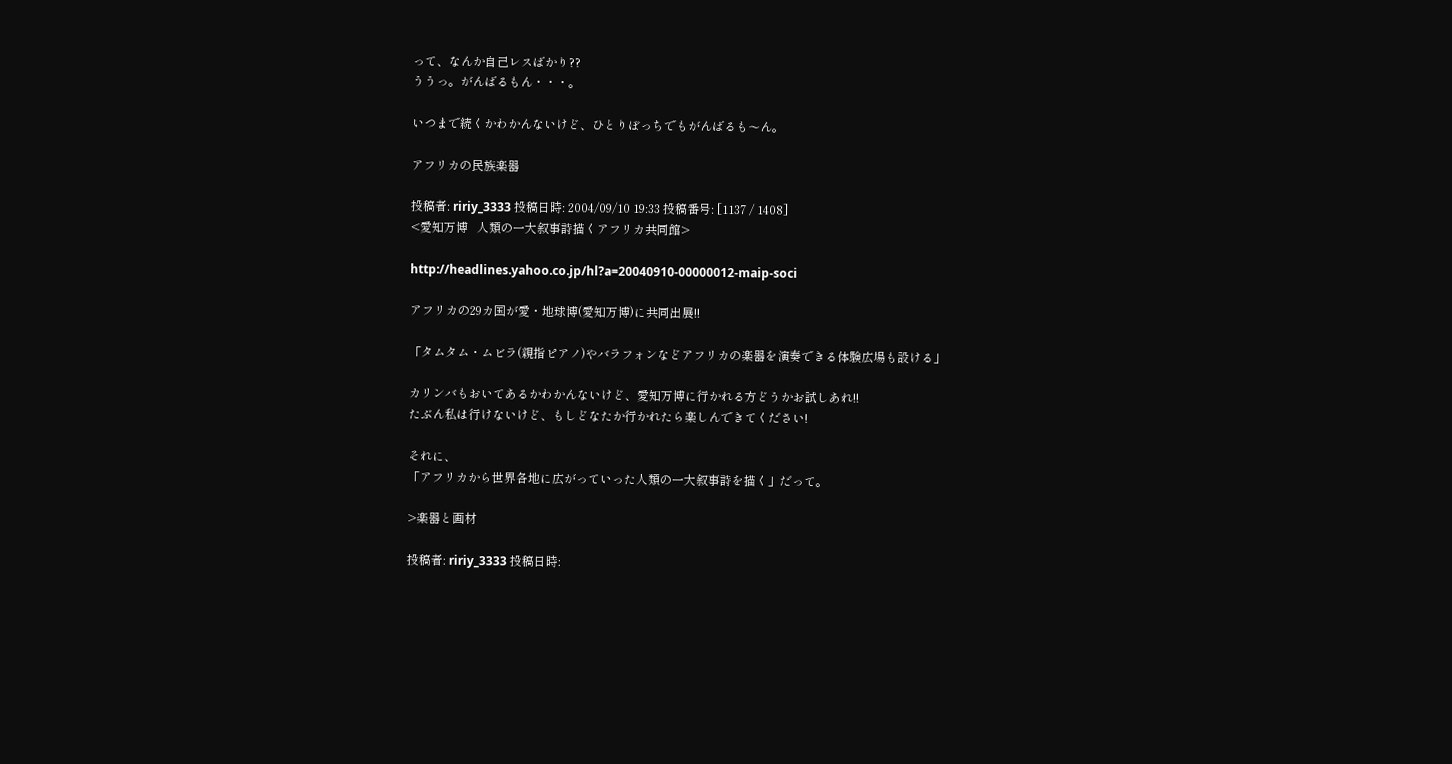って、なんか自己レスばかり??
ううっ。がんばるもん・・・。

いつまで続くかわかんないけど、ひとりぼっちでもがんばるも〜ん。

アフリカの民族楽器

投稿者: ririy_3333 投稿日時: 2004/09/10 19:33 投稿番号: [1137 / 1408]
<愛知万博   人類の一大叙事詩描くアフリカ共同館>

http://headlines.yahoo.co.jp/hl?a=20040910-00000012-maip-soci

アフリカの29カ国が愛・地球博(愛知万博)に共同出展!!

「タムタム・ムビラ(親指ピアノ)やバラフォンなどアフリカの楽器を演奏できる体験広場も設ける」

カリンバもおいてあるかわかんないけど、愛知万博に行かれる方どうかお試しあれ!!
たぶん私は行けないけど、もしどなたか行かれたら楽しんできてください!

それに、
「アフリカから世界各地に広がっていった人類の一大叙事詩を描く」だって。

>楽器と画材

投稿者: ririy_3333 投稿日時: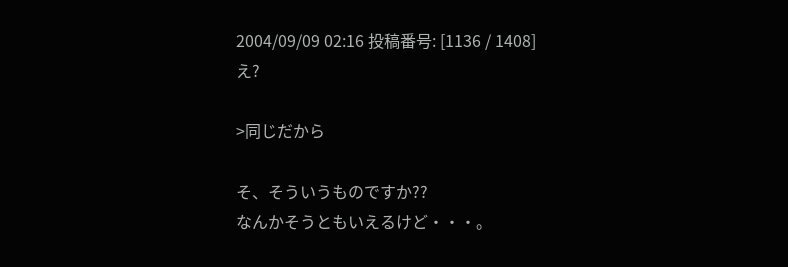2004/09/09 02:16 投稿番号: [1136 / 1408]
え?

>同じだから

そ、そういうものですか??
なんかそうともいえるけど・・・。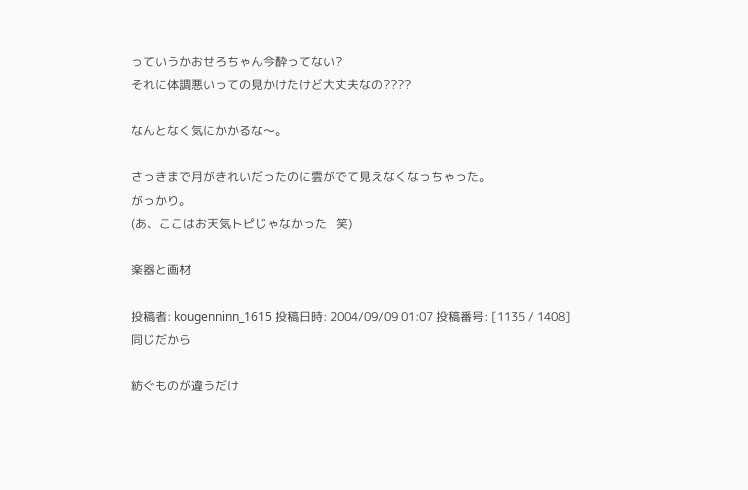っていうかおせろちゃん今酔ってない?
それに体調悪いっての見かけたけど大丈夫なの????

なんとなく気にかかるな〜。

さっきまで月がきれいだったのに雲がでて見えなくなっちゃった。
がっかり。
(あ、ここはお天気トピじゃなかった   笑)

楽器と画材

投稿者: kougenninn_1615 投稿日時: 2004/09/09 01:07 投稿番号: [1135 / 1408]
同じだから

紡ぐものが違うだけ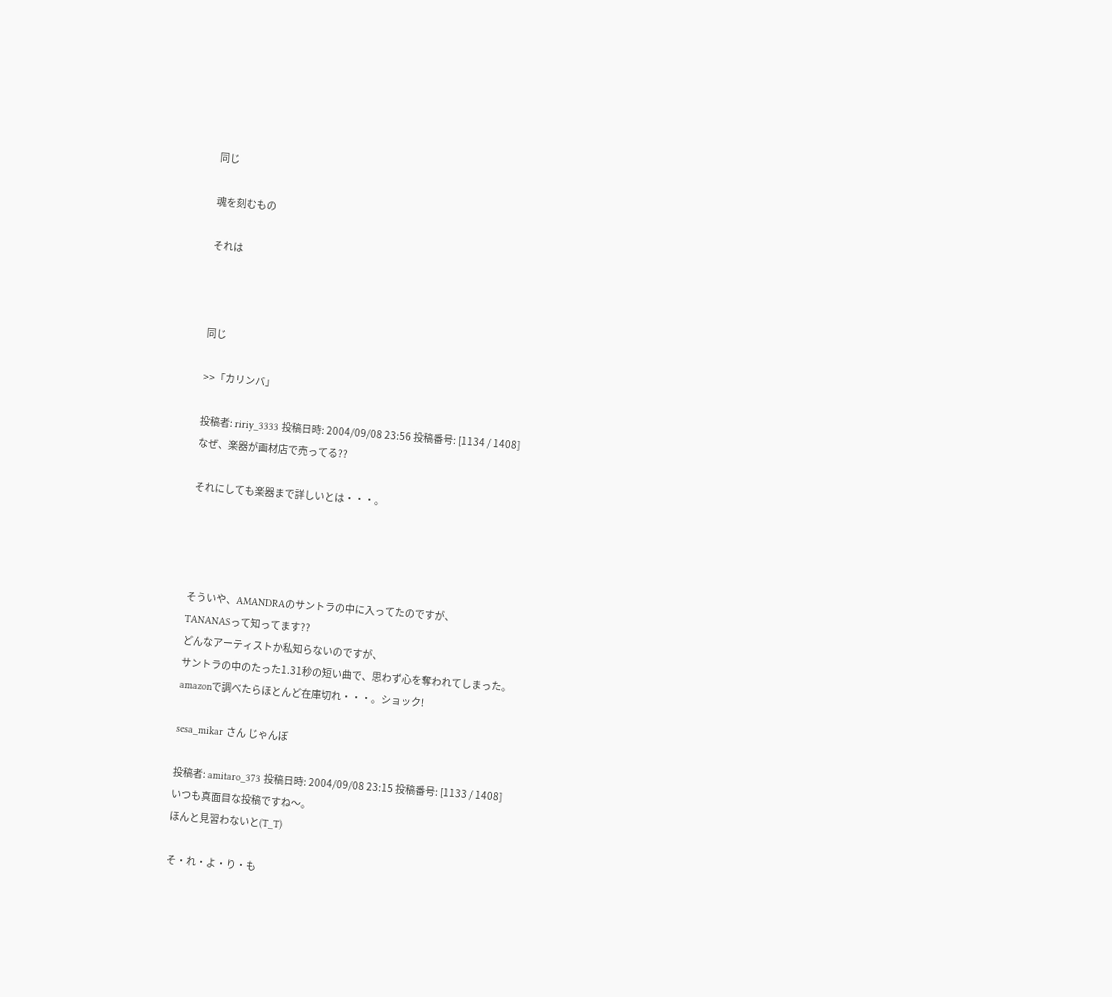同じ

魂を刻むもの

それは



同じ

>>「カリンバ」

投稿者: ririy_3333 投稿日時: 2004/09/08 23:56 投稿番号: [1134 / 1408]
なぜ、楽器が画材店で売ってる??

それにしても楽器まで詳しいとは・・・。




そういや、AMANDRAのサントラの中に入ってたのですが、
TANANASって知ってます??
どんなアーティストか私知らないのですが、
サントラの中のたった1.31秒の短い曲で、思わず心を奪われてしまった。
amazonで調べたらほとんど在庫切れ・・・。ショック!

sesa_mikar さん じゃんぼ

投稿者: amitaro_373 投稿日時: 2004/09/08 23:15 投稿番号: [1133 / 1408]
いつも真面目な投稿ですね〜。
ほんと見習わないと(T_T)

そ・れ・よ・り・も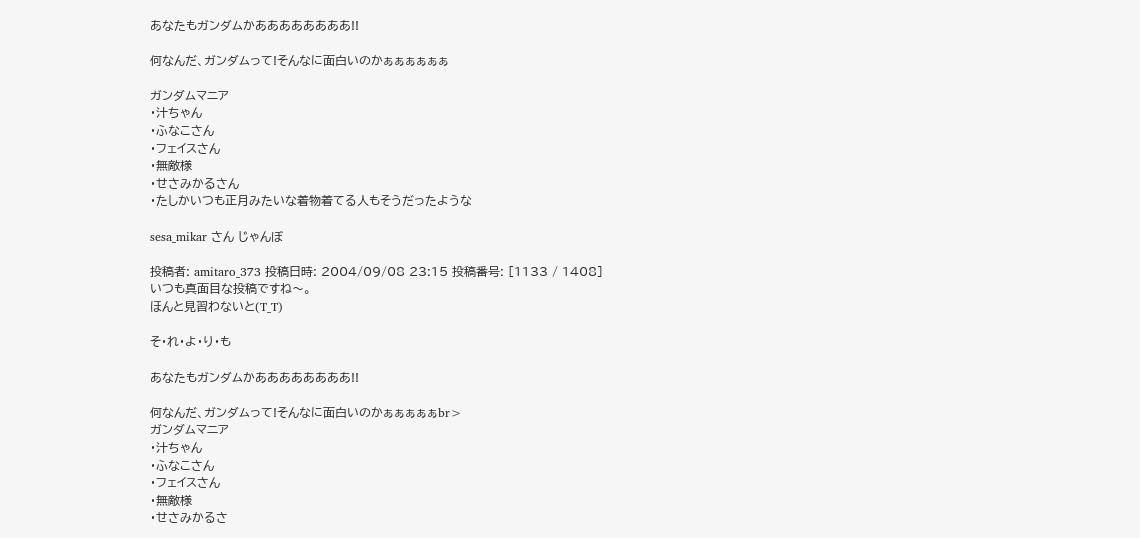あなたもガンダムかああああああああ!!

何なんだ、ガンダムって!そんなに面白いのかぁぁぁぁぁぁ

ガンダムマニア
・汁ちゃん
・ふなこさん
・フェイスさん
・無敵様
・せさみかるさん
・たしかいつも正月みたいな着物着てる人もそうだったような

sesa_mikar さん じゃんぼ

投稿者: amitaro_373 投稿日時: 2004/09/08 23:15 投稿番号: [1133 / 1408]
いつも真面目な投稿ですね〜。
ほんと見習わないと(T_T)

そ・れ・よ・り・も

あなたもガンダムかああああああああ!!

何なんだ、ガンダムって!そんなに面白いのかぁぁぁぁぁbr>
ガンダムマニア
・汁ちゃん
・ふなこさん
・フェイスさん
・無敵様
・せさみかるさ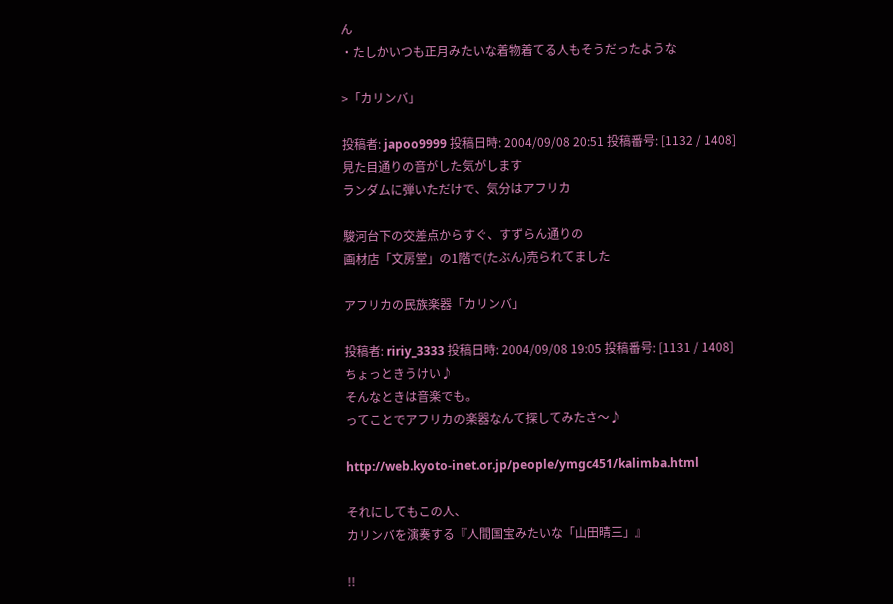ん
・たしかいつも正月みたいな着物着てる人もそうだったような

>「カリンバ」

投稿者: japoo9999 投稿日時: 2004/09/08 20:51 投稿番号: [1132 / 1408]
見た目通りの音がした気がします
ランダムに弾いただけで、気分はアフリカ

駿河台下の交差点からすぐ、すずらん通りの
画材店「文房堂」の1階で(たぶん)売られてました

アフリカの民族楽器「カリンバ」

投稿者: ririy_3333 投稿日時: 2004/09/08 19:05 投稿番号: [1131 / 1408]
ちょっときうけい♪
そんなときは音楽でも。
ってことでアフリカの楽器なんて探してみたさ〜♪

http://web.kyoto-inet.or.jp/people/ymgc451/kalimba.html

それにしてもこの人、
カリンバを演奏する『人間国宝みたいな「山田晴三」』

!!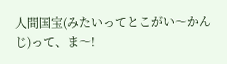人間国宝(みたいってとこがい〜かんじ)って、ま〜!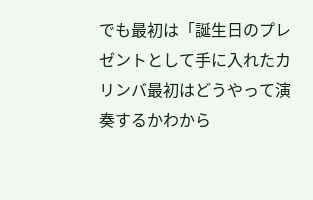でも最初は「誕生日のプレゼントとして手に入れたカリンバ最初はどうやって演奏するかわから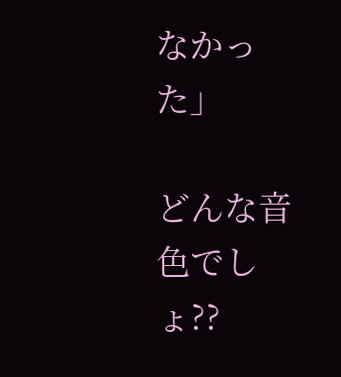なかった」

どんな音色でしょ??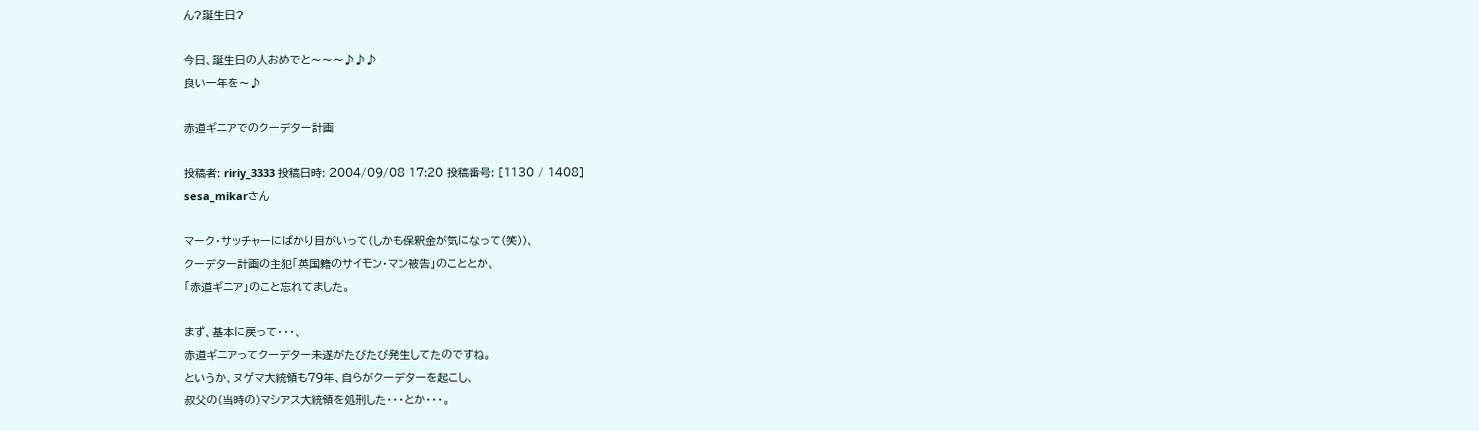ん?誕生日?

今日、誕生日の人おめでと〜〜〜♪♪♪
良い一年を〜♪

赤道ギニアでのクーデター計画

投稿者: ririy_3333 投稿日時: 2004/09/08 17:20 投稿番号: [1130 / 1408]
sesa_mikarさん

マーク・サッチャーにばかり目がいって(しかも保釈金が気になって(笑))、
クーデター計画の主犯「英国籍のサイモン・マン被告」のこととか、
「赤道ギニア」のこと忘れてました。

まず、基本に戻って・・・、
赤道ギニアってクーデター未遂がたびたび発生してたのですね。
というか、ヌゲマ大統領も79年、自らがクーデターを起こし、
叔父の(当時の)マシアス大統領を処刑した・・・とか・・・。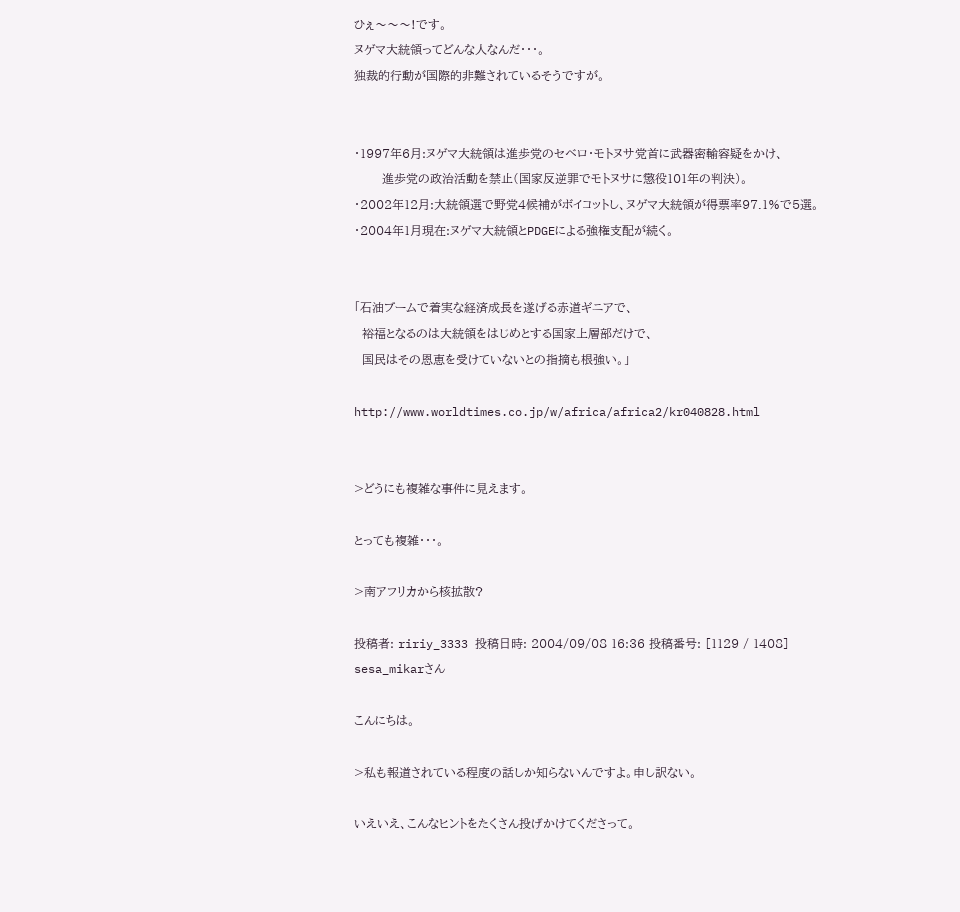ひぇ〜〜〜!です。
ヌゲマ大統領ってどんな人なんだ・・・。
独裁的行動が国際的非難されているそうですが。


・1997年6月:ヌゲマ大統領は進歩党のセベロ・モトヌサ党首に武器密輸容疑をかけ、
       進歩党の政治活動を禁止(国家反逆罪でモトヌサに懲役101年の判決)。
・2002年12月:大統領選で野党4候補がボイコットし、ヌゲマ大統領が得票率97.1%で5選。
・2004年1月現在:ヌゲマ大統領とPDGEによる強権支配が続く。


「石油ブームで着実な経済成長を遂げる赤道ギニアで、
  裕福となるのは大統領をはじめとする国家上層部だけで、
  国民はその恩恵を受けていないとの指摘も根強い。」

http://www.worldtimes.co.jp/w/africa/africa2/kr040828.html


>どうにも複雑な事件に見えます。

とっても複雑・・・。

>南アフリカから核拡散?

投稿者: ririy_3333 投稿日時: 2004/09/08 16:36 投稿番号: [1129 / 1408]
sesa_mikarさん

こんにちは。

>私も報道されている程度の話しか知らないんですよ。申し訳ない。

いえいえ、こんなヒントをたくさん投げかけてくださって。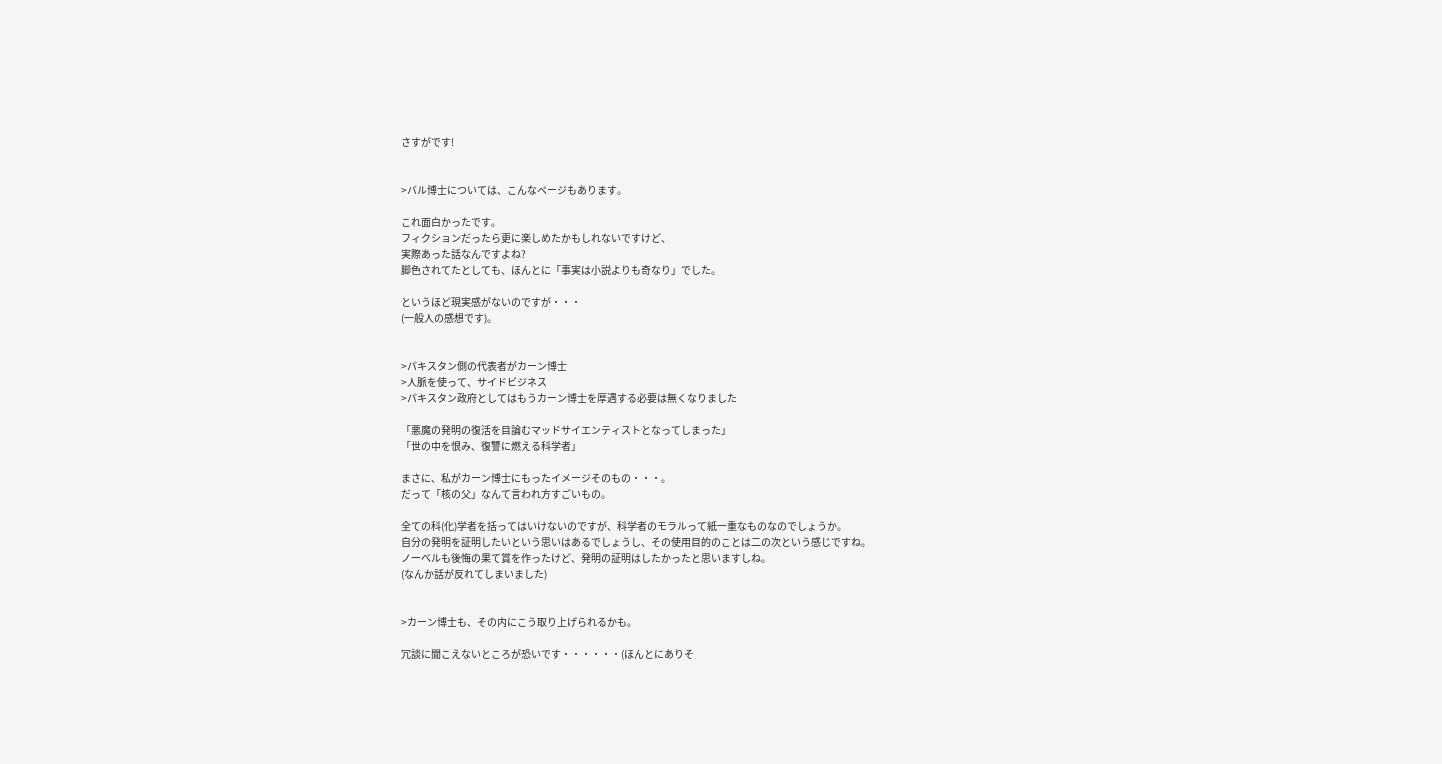さすがです!


>バル博士については、こんなページもあります。

これ面白かったです。
フィクションだったら更に楽しめたかもしれないですけど、
実際あった話なんですよね?
脚色されてたとしても、ほんとに「事実は小説よりも奇なり」でした。

というほど現実感がないのですが・・・
(一般人の感想です)。


>パキスタン側の代表者がカーン博士
>人脈を使って、サイドビジネス
>パキスタン政府としてはもうカーン博士を厚遇する必要は無くなりました

「悪魔の発明の復活を目論むマッドサイエンティストとなってしまった」
「世の中を恨み、復讐に燃える科学者」

まさに、私がカーン博士にもったイメージそのもの・・・。
だって「核の父」なんて言われ方すごいもの。

全ての科(化)学者を括ってはいけないのですが、科学者のモラルって紙一重なものなのでしょうか。
自分の発明を証明したいという思いはあるでしょうし、その使用目的のことは二の次という感じですね。
ノーベルも後悔の果て賞を作ったけど、発明の証明はしたかったと思いますしね。
(なんか話が反れてしまいました)


>カーン博士も、その内にこう取り上げられるかも。

冗談に聞こえないところが恐いです・・・・・・(ほんとにありそ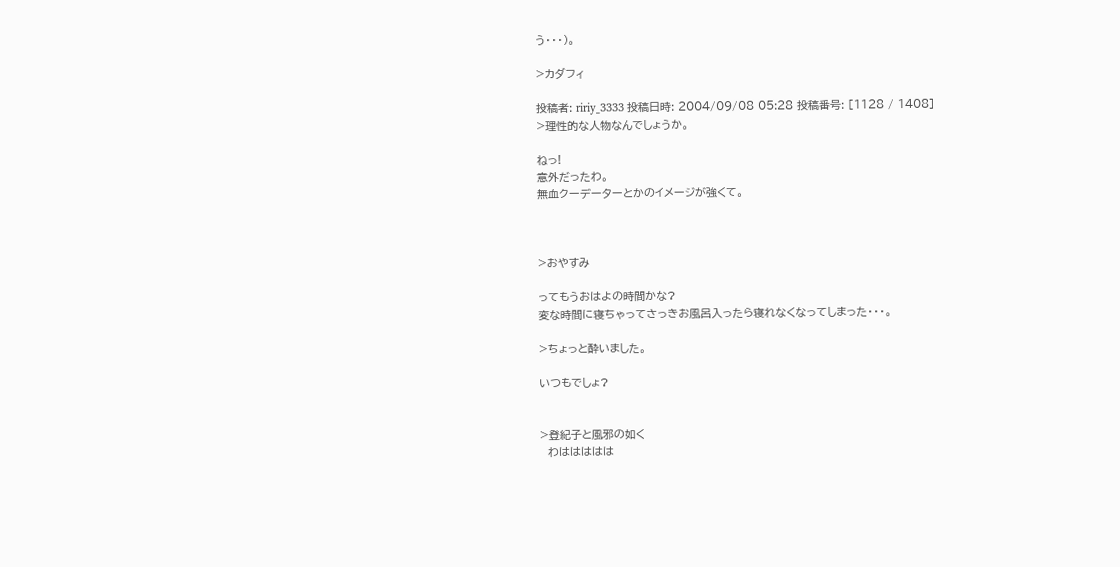う・・・)。

>カダフィ

投稿者: ririy_3333 投稿日時: 2004/09/08 05:28 投稿番号: [1128 / 1408]
>理性的な人物なんでしょうか。

ねっ!
意外だったわ。
無血クーデーターとかのイメージが強くて。



>おやすみ

ってもうおはよの時間かな?
変な時間に寝ちゃってさっきお風呂入ったら寝れなくなってしまった・・・。

>ちょっと酔いました。

いつもでしょ?


>登紀子と風邪の如く
  わははははは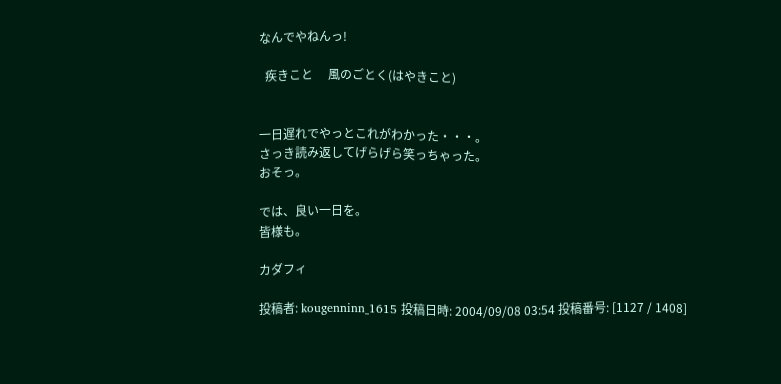なんでやねんっ!

  疾きこと     風のごとく(はやきこと)


一日遅れでやっとこれがわかった・・・。
さっき読み返してげらげら笑っちゃった。
おそっ。

では、良い一日を。
皆様も。

カダフィ

投稿者: kougenninn_1615 投稿日時: 2004/09/08 03:54 投稿番号: [1127 / 1408]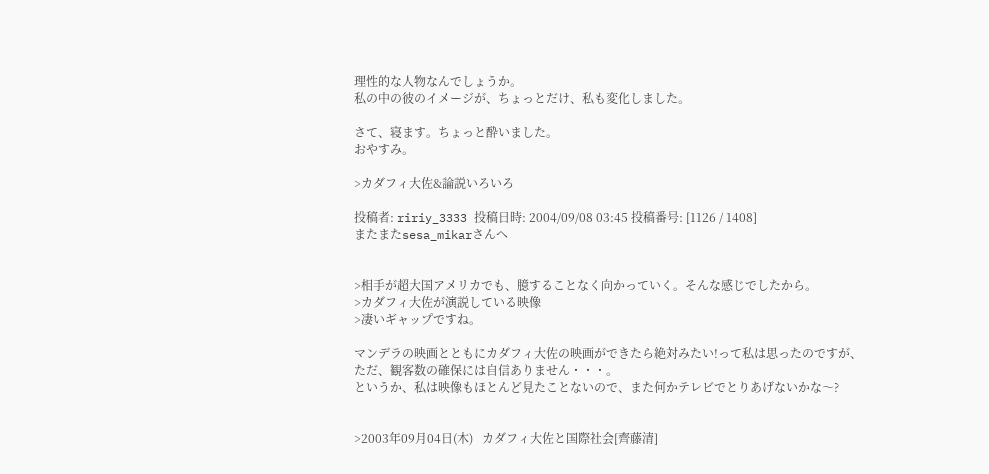理性的な人物なんでしょうか。
私の中の彼のイメージが、ちょっとだけ、私も変化しました。

さて、寝ます。ちょっと酔いました。
おやすみ。

>カダフィ大佐&論説いろいろ

投稿者: ririy_3333 投稿日時: 2004/09/08 03:45 投稿番号: [1126 / 1408]
またまたsesa_mikarさんへ


>相手が超大国アメリカでも、臆することなく向かっていく。そんな感じでしたから。
>カダフィ大佐が演説している映像
>凄いギャップですね。

マンデラの映画とともにカダフィ大佐の映画ができたら絶対みたい!って私は思ったのですが、
ただ、観客数の確保には自信ありません・・・。
というか、私は映像もほとんど見たことないので、また何かテレビでとりあげないかな〜?


>2003年09月04日(木)   カダフィ大佐と国際社会[齊藤清]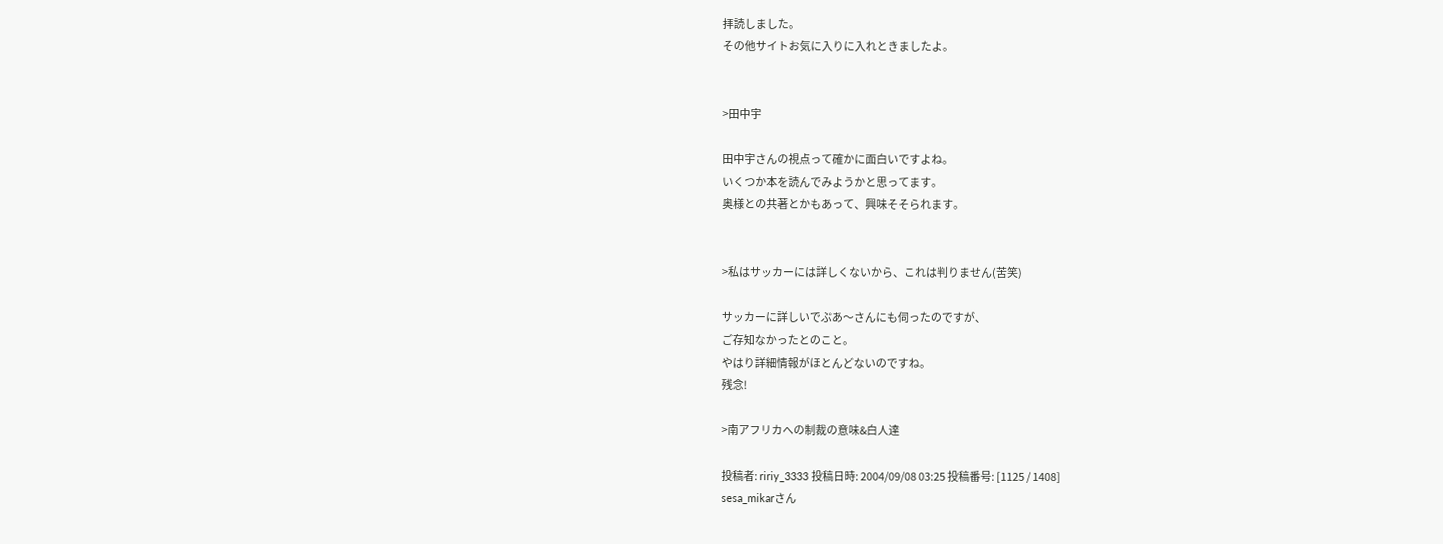拝読しました。
その他サイトお気に入りに入れときましたよ。


>田中宇

田中宇さんの視点って確かに面白いですよね。
いくつか本を読んでみようかと思ってます。
奥様との共著とかもあって、興味そそられます。


>私はサッカーには詳しくないから、これは判りません(苦笑)

サッカーに詳しいでぷあ〜さんにも伺ったのですが、
ご存知なかったとのこと。
やはり詳細情報がほとんどないのですね。
残念!

>南アフリカへの制裁の意味&白人達

投稿者: ririy_3333 投稿日時: 2004/09/08 03:25 投稿番号: [1125 / 1408]
sesa_mikarさん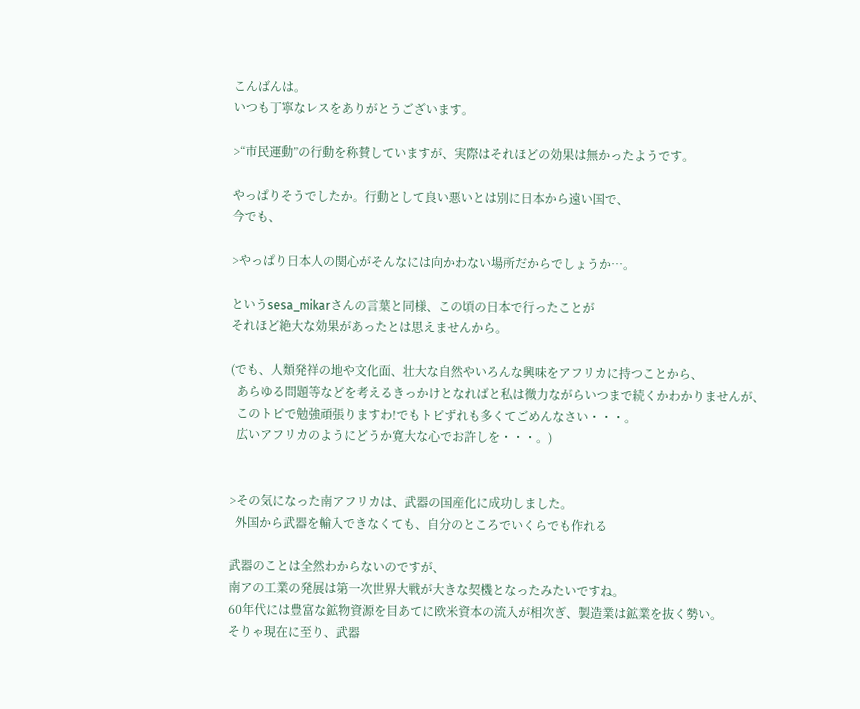こんばんは。
いつも丁寧なレスをありがとうございます。

>“市民運動”の行動を称賛していますが、実際はそれほどの効果は無かったようです。

やっぱりそうでしたか。行動として良い悪いとは別に日本から遠い国で、
今でも、

>やっぱり日本人の関心がそんなには向かわない場所だからでしょうか…。

というsesa_mikarさんの言葉と同様、この頃の日本で行ったことが
それほど絶大な効果があったとは思えませんから。

(でも、人類発祥の地や文化面、壮大な自然やいろんな興味をアフリカに持つことから、
  あらゆる問題等などを考えるきっかけとなればと私は微力ながらいつまで続くかわかりませんが、
  このトピで勉強頑張りますわ!でもトピずれも多くてごめんなさい・・・。
  広いアフリカのようにどうか寛大な心でお許しを・・・。)


>その気になった南アフリカは、武器の国産化に成功しました。
  外国から武器を輸入できなくても、自分のところでいくらでも作れる

武器のことは全然わからないのですが、
南アの工業の発展は第一次世界大戦が大きな契機となったみたいですね。
60年代には豊富な鉱物資源を目あてに欧米資本の流入が相次ぎ、製造業は鉱業を抜く勢い。
そりゃ現在に至り、武器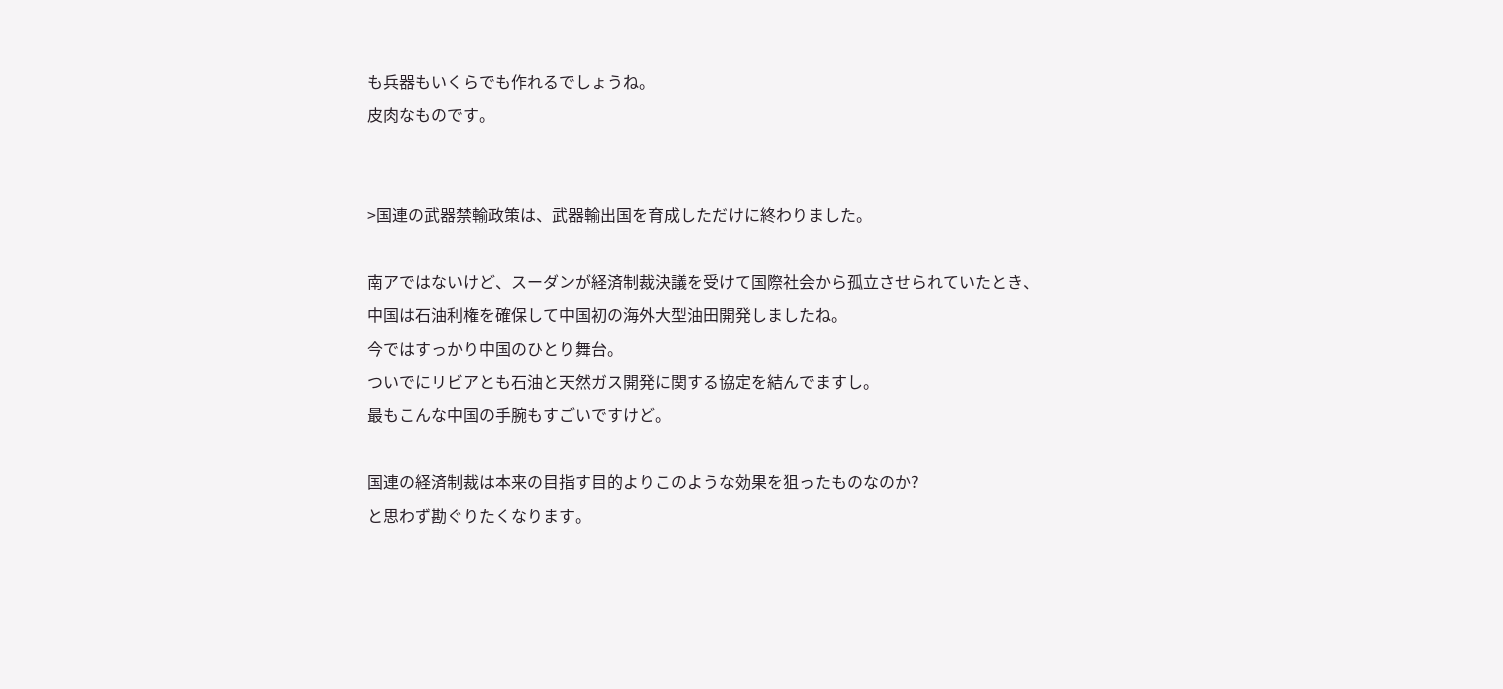も兵器もいくらでも作れるでしょうね。
皮肉なものです。


>国連の武器禁輸政策は、武器輸出国を育成しただけに終わりました。

南アではないけど、スーダンが経済制裁決議を受けて国際社会から孤立させられていたとき、
中国は石油利権を確保して中国初の海外大型油田開発しましたね。
今ではすっかり中国のひとり舞台。
ついでにリビアとも石油と天然ガス開発に関する協定を結んでますし。
最もこんな中国の手腕もすごいですけど。

国連の経済制裁は本来の目指す目的よりこのような効果を狙ったものなのか?
と思わず勘ぐりたくなります。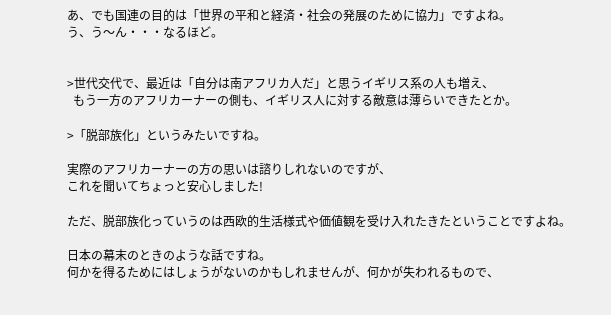あ、でも国連の目的は「世界の平和と経済・社会の発展のために協力」ですよね。
う、う〜ん・・・なるほど。


>世代交代で、最近は「自分は南アフリカ人だ」と思うイギリス系の人も増え、
  もう一方のアフリカーナーの側も、イギリス人に対する敵意は薄らいできたとか。

>「脱部族化」というみたいですね。

実際のアフリカーナーの方の思いは諮りしれないのですが、
これを聞いてちょっと安心しました!

ただ、脱部族化っていうのは西欧的生活様式や価値観を受け入れたきたということですよね。

日本の幕末のときのような話ですね。
何かを得るためにはしょうがないのかもしれませんが、何かが失われるもので、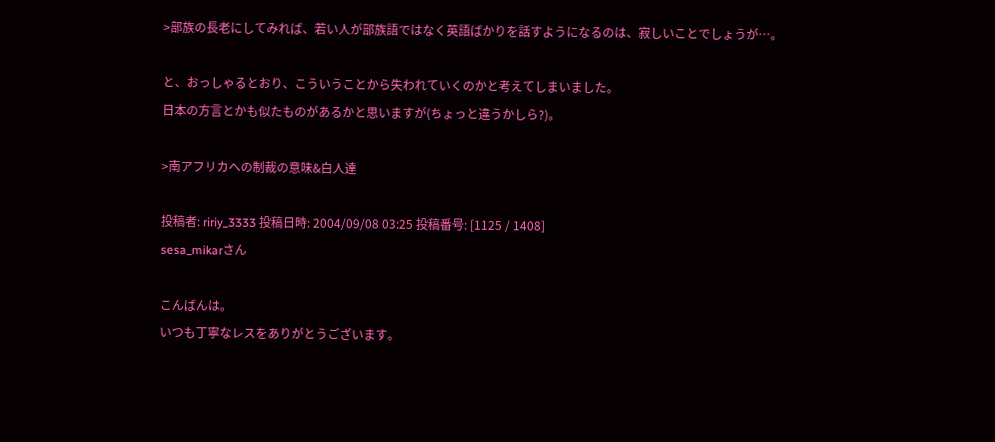>部族の長老にしてみれば、若い人が部族語ではなく英語ばかりを話すようになるのは、寂しいことでしょうが…。

と、おっしゃるとおり、こういうことから失われていくのかと考えてしまいました。
日本の方言とかも似たものがあるかと思いますが(ちょっと違うかしら?)。

>南アフリカへの制裁の意味&白人達

投稿者: ririy_3333 投稿日時: 2004/09/08 03:25 投稿番号: [1125 / 1408]
sesa_mikarさん

こんばんは。
いつも丁寧なレスをありがとうございます。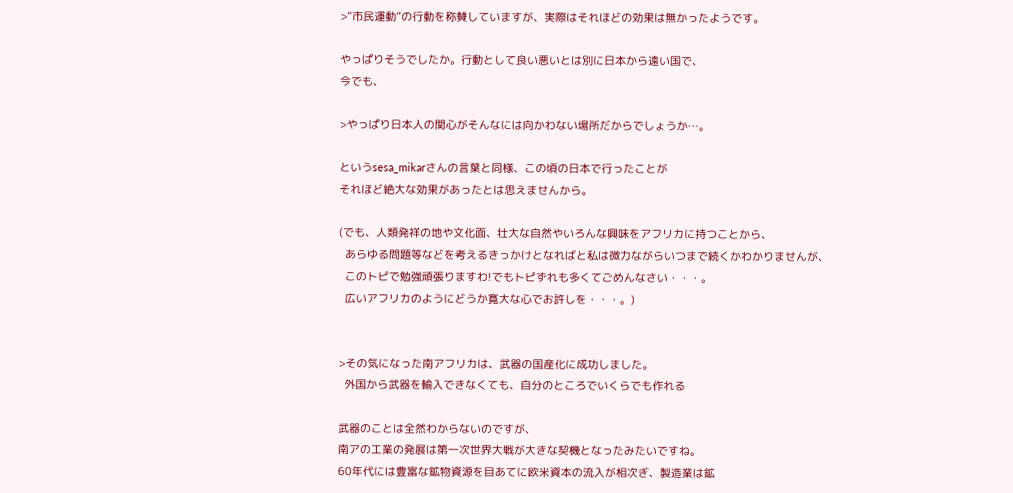>“市民運動”の行動を称賛していますが、実際はそれほどの効果は無かったようです。

やっぱりそうでしたか。行動として良い悪いとは別に日本から遠い国で、
今でも、

>やっぱり日本人の関心がそんなには向かわない場所だからでしょうか…。

というsesa_mikarさんの言葉と同様、この頃の日本で行ったことが
それほど絶大な効果があったとは思えませんから。

(でも、人類発祥の地や文化面、壮大な自然やいろんな興味をアフリカに持つことから、
  あらゆる問題等などを考えるきっかけとなればと私は微力ながらいつまで続くかわかりませんが、
  このトピで勉強頑張りますわ!でもトピずれも多くてごめんなさい・・・。
  広いアフリカのようにどうか寛大な心でお許しを・・・。)


>その気になった南アフリカは、武器の国産化に成功しました。
  外国から武器を輸入できなくても、自分のところでいくらでも作れる

武器のことは全然わからないのですが、
南アの工業の発展は第一次世界大戦が大きな契機となったみたいですね。
60年代には豊富な鉱物資源を目あてに欧米資本の流入が相次ぎ、製造業は鉱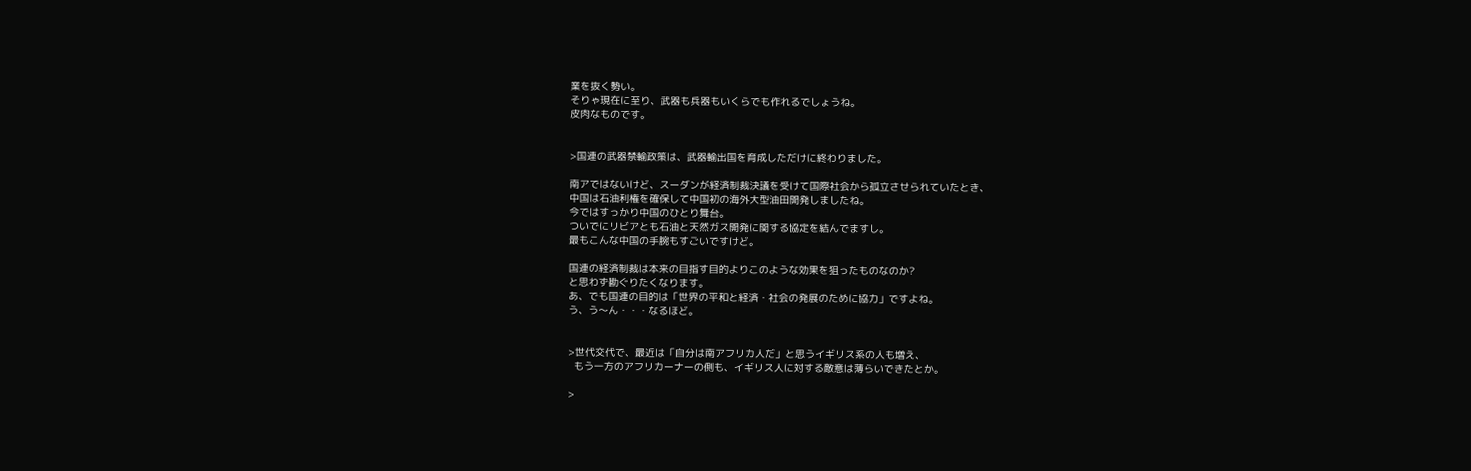業を抜く勢い。
そりゃ現在に至り、武器も兵器もいくらでも作れるでしょうね。
皮肉なものです。


>国連の武器禁輸政策は、武器輸出国を育成しただけに終わりました。

南アではないけど、スーダンが経済制裁決議を受けて国際社会から孤立させられていたとき、
中国は石油利権を確保して中国初の海外大型油田開発しましたね。
今ではすっかり中国のひとり舞台。
ついでにリビアとも石油と天然ガス開発に関する協定を結んでますし。
最もこんな中国の手腕もすごいですけど。

国連の経済制裁は本来の目指す目的よりこのような効果を狙ったものなのか?
と思わず勘ぐりたくなります。
あ、でも国連の目的は「世界の平和と経済・社会の発展のために協力」ですよね。
う、う〜ん・・・なるほど。


>世代交代で、最近は「自分は南アフリカ人だ」と思うイギリス系の人も増え、
  もう一方のアフリカーナーの側も、イギリス人に対する敵意は薄らいできたとか。

>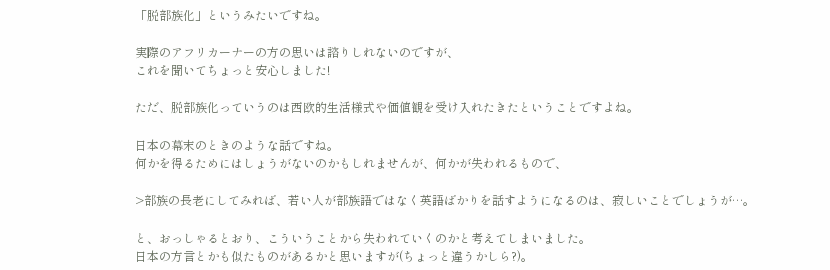「脱部族化」というみたいですね。

実際のアフリカーナーの方の思いは諮りしれないのですが、
これを聞いてちょっと安心しました!

ただ、脱部族化っていうのは西欧的生活様式や価値観を受け入れたきたということですよね。

日本の幕末のときのような話ですね。
何かを得るためにはしょうがないのかもしれませんが、何かが失われるもので、

>部族の長老にしてみれば、若い人が部族語ではなく英語ばかりを話すようになるのは、寂しいことでしょうが…。

と、おっしゃるとおり、こういうことから失われていくのかと考えてしまいました。
日本の方言とかも似たものがあるかと思いますが(ちょっと違うかしら?)。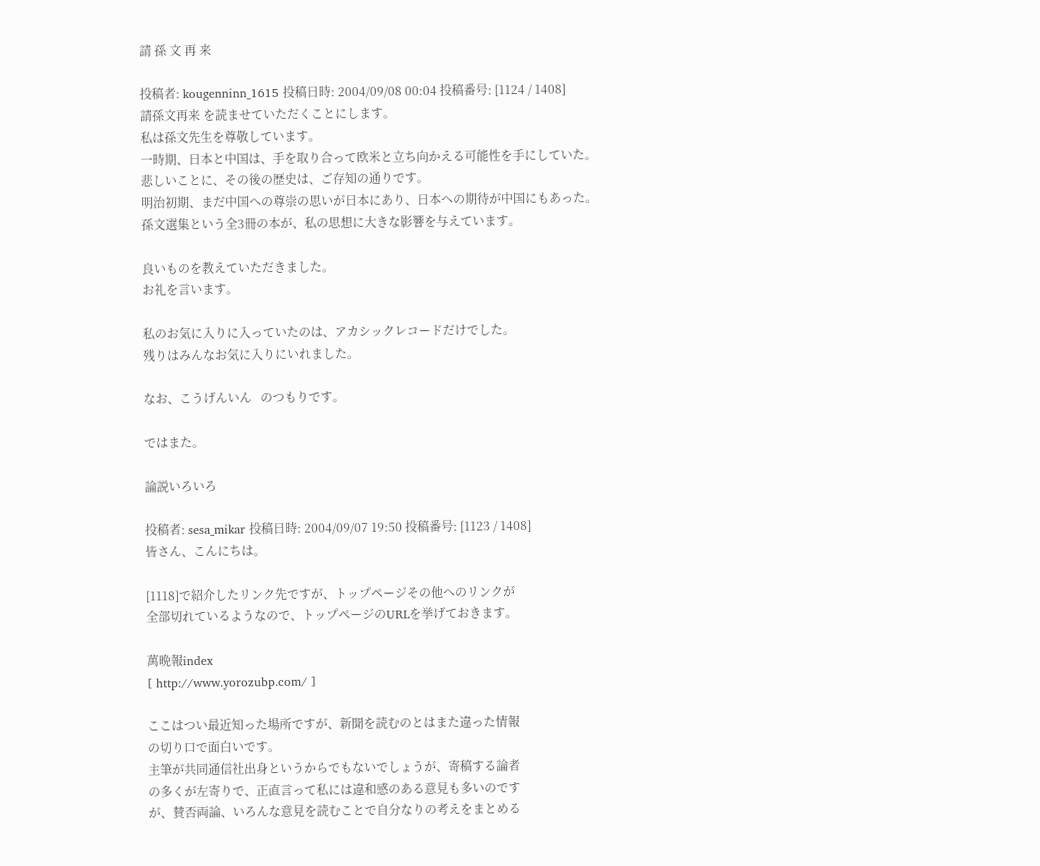請 孫 文 再 来

投稿者: kougenninn_1615 投稿日時: 2004/09/08 00:04 投稿番号: [1124 / 1408]
請孫文再来 を読ませていただくことにします。
私は孫文先生を尊敬しています。
一時期、日本と中国は、手を取り合って欧米と立ち向かえる可能性を手にしていた。
悲しいことに、その後の歴史は、ご存知の通りです。
明治初期、まだ中国への尊崇の思いが日本にあり、日本への期待が中国にもあった。
孫文選集という全3冊の本が、私の思想に大きな影響を与えています。

良いものを教えていただきました。
お礼を言います。

私のお気に入りに入っていたのは、アカシックレコードだけでした。
残りはみんなお気に入りにいれました。

なお、こうげんいん   のつもりです。

ではまた。

論説いろいろ

投稿者: sesa_mikar 投稿日時: 2004/09/07 19:50 投稿番号: [1123 / 1408]
皆さん、こんにちは。

[1118]で紹介したリンク先ですが、トップページその他へのリンクが
全部切れているようなので、トップページのURLを挙げておきます。

萬晩報index
[ http://www.yorozubp.com/ ]

ここはつい最近知った場所ですが、新聞を読むのとはまた違った情報
の切り口で面白いです。
主筆が共同通信社出身というからでもないでしょうが、寄稿する論者
の多くが左寄りで、正直言って私には違和感のある意見も多いのです
が、賛否両論、いろんな意見を読むことで自分なりの考えをまとめる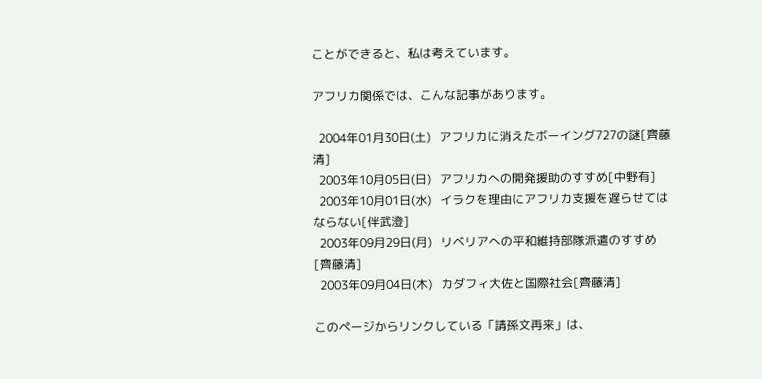ことができると、私は考えています。

アフリカ関係では、こんな記事があります。

  2004年01月30日(土)   アフリカに消えたボーイング727の謎[齊藤清]
  2003年10月05日(日)   アフリカへの開発援助のすすめ[中野有]
  2003年10月01日(水)   イラクを理由にアフリカ支援を遅らせてはならない[伴武澄]
  2003年09月29日(月)   リベリアへの平和維持部隊派遣のすすめ[齊藤清]
  2003年09月04日(木)   カダフィ大佐と国際社会[齊藤清]

このページからリンクしている「請孫文再来」は、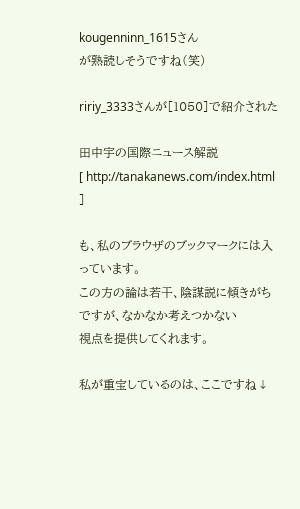kougenninn_1615さん
が熟読しそうですね(笑)

ririy_3333さんが[1050]で紹介された

田中宇の国際ニュース解説
[ http://tanakanews.com/index.html ]

も、私のブラウザのブックマークには入っています。
この方の論は若干、陰謀説に傾きがちですが、なかなか考えつかない
視点を提供してくれます。

私が重宝しているのは、ここですね↓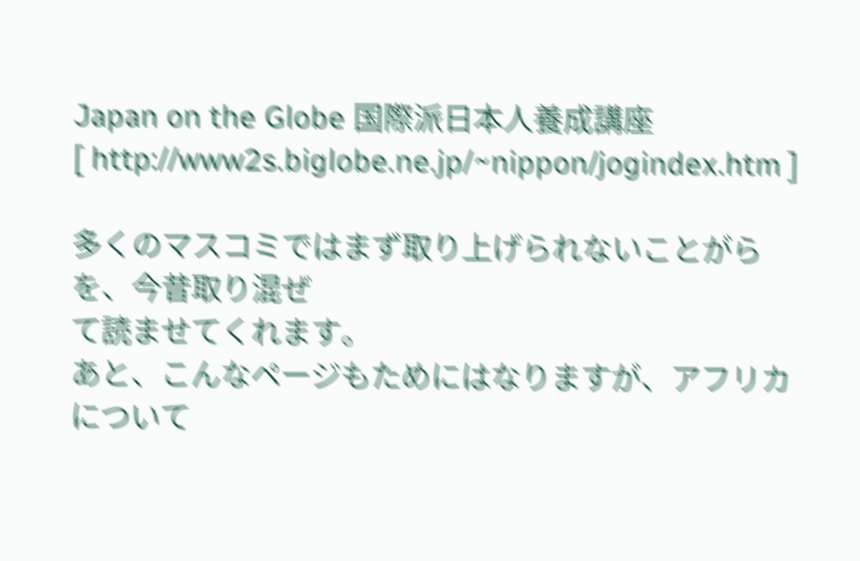Japan on the Globe 国際派日本人養成講座
[ http://www2s.biglobe.ne.jp/~nippon/jogindex.htm ]

多くのマスコミではまず取り上げられないことがらを、今昔取り混ぜ
て読ませてくれます。
あと、こんなページもためにはなりますが、アフリカについて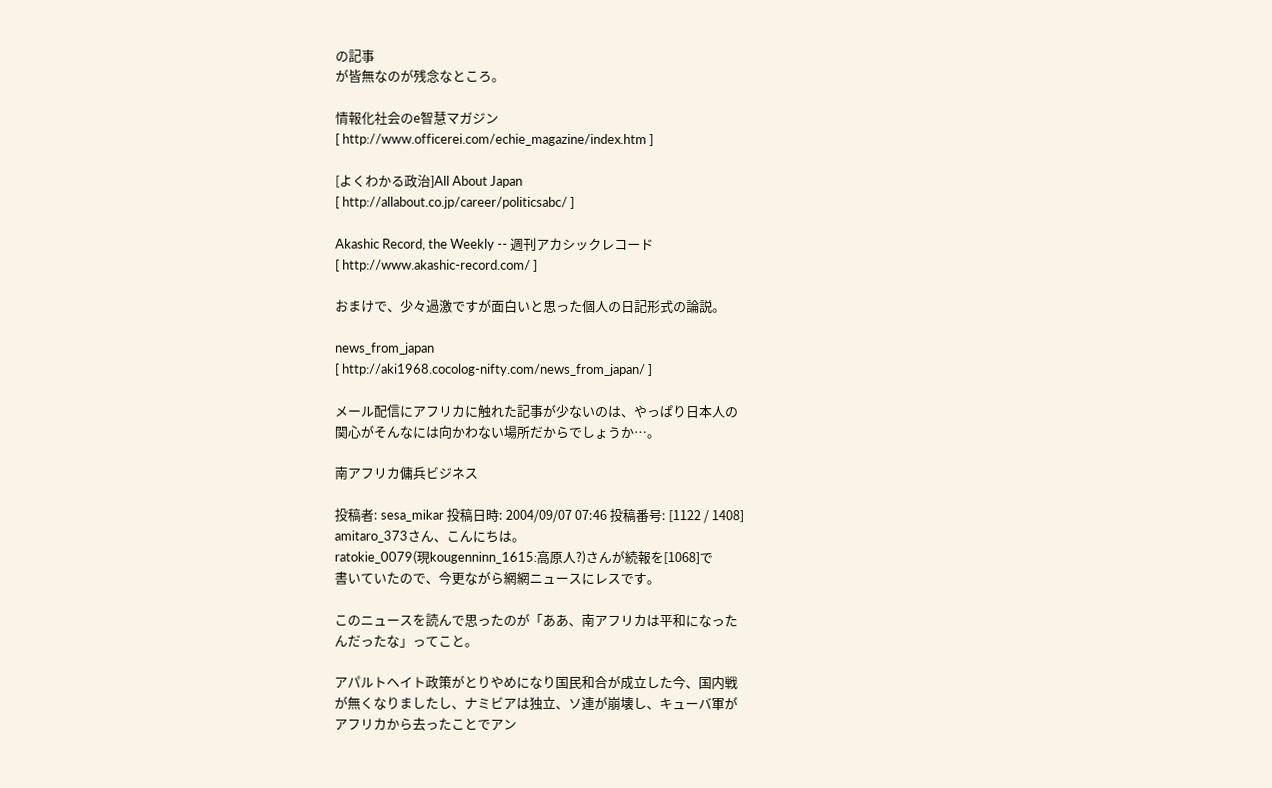の記事
が皆無なのが残念なところ。

情報化社会のe智慧マガジン
[ http://www.officerei.com/echie_magazine/index.htm ]

[よくわかる政治]All About Japan
[ http://allabout.co.jp/career/politicsabc/ ]

Akashic Record, the Weekly -- 週刊アカシックレコード
[ http://www.akashic-record.com/ ]

おまけで、少々過激ですが面白いと思った個人の日記形式の論説。

news_from_japan
[ http://aki1968.cocolog-nifty.com/news_from_japan/ ]

メール配信にアフリカに触れた記事が少ないのは、やっぱり日本人の
関心がそんなには向かわない場所だからでしょうか…。

南アフリカ傭兵ビジネス

投稿者: sesa_mikar 投稿日時: 2004/09/07 07:46 投稿番号: [1122 / 1408]
amitaro_373さん、こんにちは。
ratokie_0079(現kougenninn_1615:高原人?)さんが続報を[1068]で
書いていたので、今更ながら網網ニュースにレスです。

このニュースを読んで思ったのが「ああ、南アフリカは平和になった
んだったな」ってこと。

アパルトヘイト政策がとりやめになり国民和合が成立した今、国内戦
が無くなりましたし、ナミビアは独立、ソ連が崩壊し、キューバ軍が
アフリカから去ったことでアン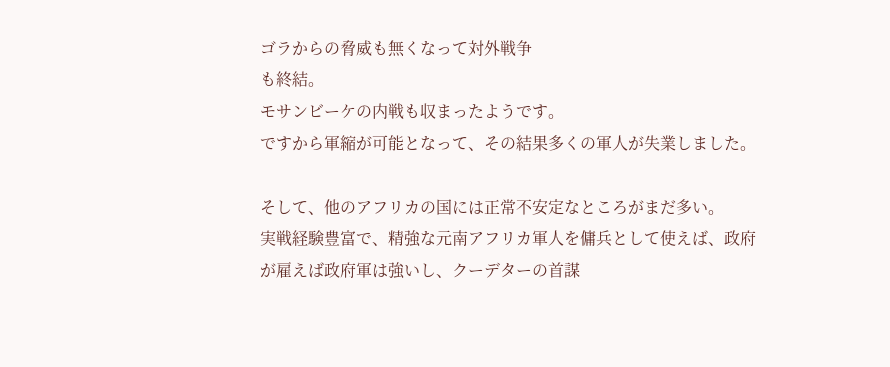ゴラからの脅威も無くなって対外戦争
も終結。
モサンビーケの内戦も収まったようです。
ですから軍縮が可能となって、その結果多くの軍人が失業しました。

そして、他のアフリカの国には正常不安定なところがまだ多い。
実戦経験豊富で、精強な元南アフリカ軍人を傭兵として使えば、政府
が雇えば政府軍は強いし、クーデターの首謀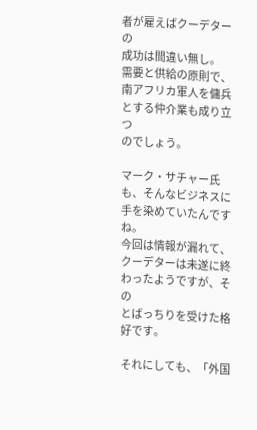者が雇えばクーデターの
成功は間違い無し。
需要と供給の原則で、南アフリカ軍人を傭兵とする仲介業も成り立つ
のでしょう。

マーク・サチャー氏も、そんなビジネスに手を染めていたんですね。
今回は情報が漏れて、クーデターは未遂に終わったようですが、その
とばっちりを受けた格好です。

それにしても、「外国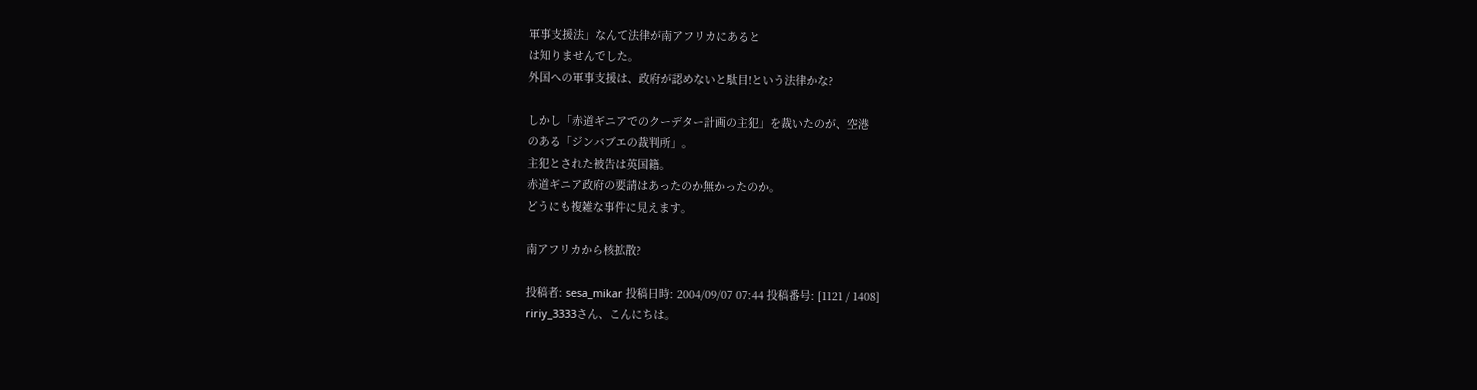軍事支援法」なんて法律が南アフリカにあると
は知りませんでした。
外国への軍事支援は、政府が認めないと駄目!という法律かな?

しかし「赤道ギニアでのクーデター計画の主犯」を裁いたのが、空港
のある「ジンバブエの裁判所」。
主犯とされた被告は英国籍。
赤道ギニア政府の要請はあったのか無かったのか。
どうにも複雑な事件に見えます。

南アフリカから核拡散?

投稿者: sesa_mikar 投稿日時: 2004/09/07 07:44 投稿番号: [1121 / 1408]
ririy_3333さん、こんにちは。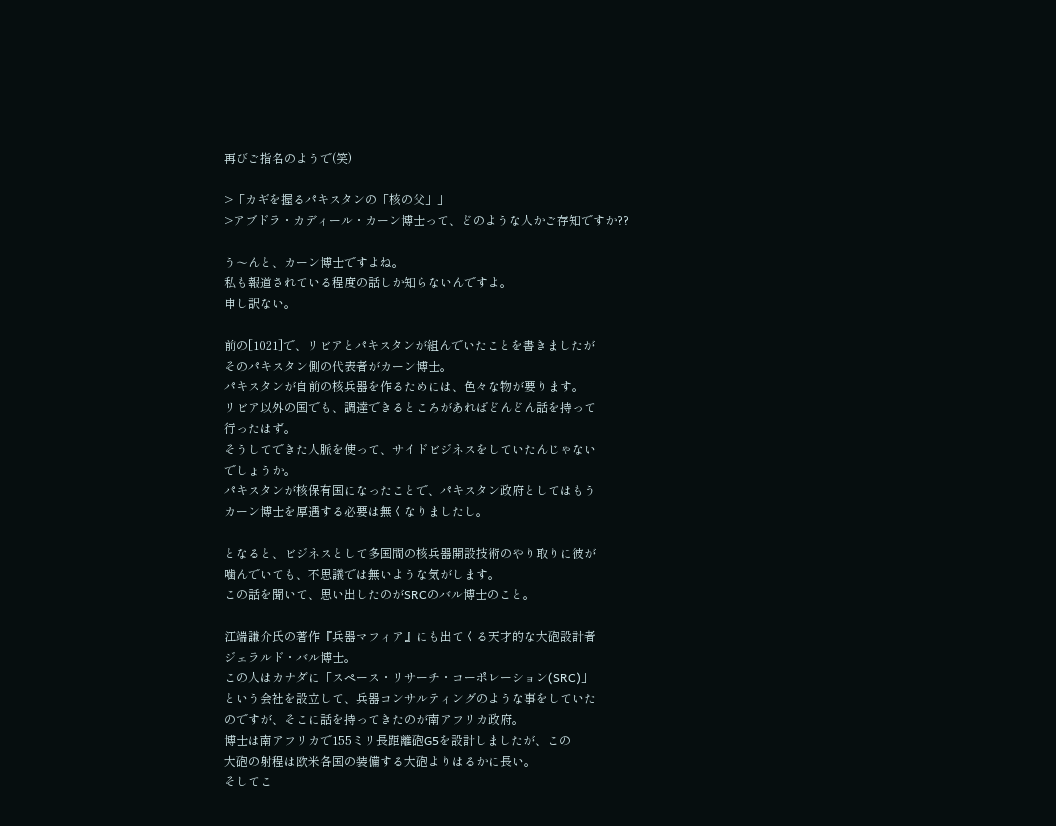再びご指名のようで(笑)

>「カギを握るパキスタンの「核の父」」
>アブドラ・カディール・カーン博士って、どのような人かご存知ですか??

う〜んと、カーン博士ですよね。
私も報道されている程度の話しか知らないんですよ。
申し訳ない。

前の[1021]で、リビアとパキスタンが組んでいたことを書きましたが
そのパキスタン側の代表者がカーン博士。
パキスタンが自前の核兵器を作るためには、色々な物が要ります。
リビア以外の国でも、調達できるところがあればどんどん話を持って
行ったはず。
そうしてできた人脈を使って、サイドビジネスをしていたんじゃない
でしょうか。
パキスタンが核保有国になったことで、パキスタン政府としてはもう
カーン博士を厚遇する必要は無くなりましたし。

となると、ビジネスとして多国間の核兵器開設技術のやり取りに彼が
噛んでいても、不思議では無いような気がします。
この話を聞いて、思い出したのがSRCのバル博士のこと。

江端謙介氏の著作『兵器マフィア』にも出てくる天才的な大砲設計者
ジェラルド・バル博士。
この人はカナダに「スペース・リサーチ・コーポレーション(SRC)」
という会社を設立して、兵器コンサルティングのような事をしていた
のですが、そこに話を持ってきたのが南アフリカ政府。
博士は南アフリカで155ミリ長距離砲G5を設計しましたが、この
大砲の射程は欧米各国の装備する大砲よりはるかに長い。
そしてこ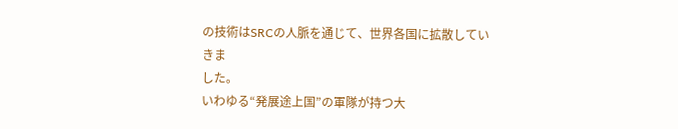の技術はSRCの人脈を通じて、世界各国に拡散していきま
した。
いわゆる“発展途上国”の軍隊が持つ大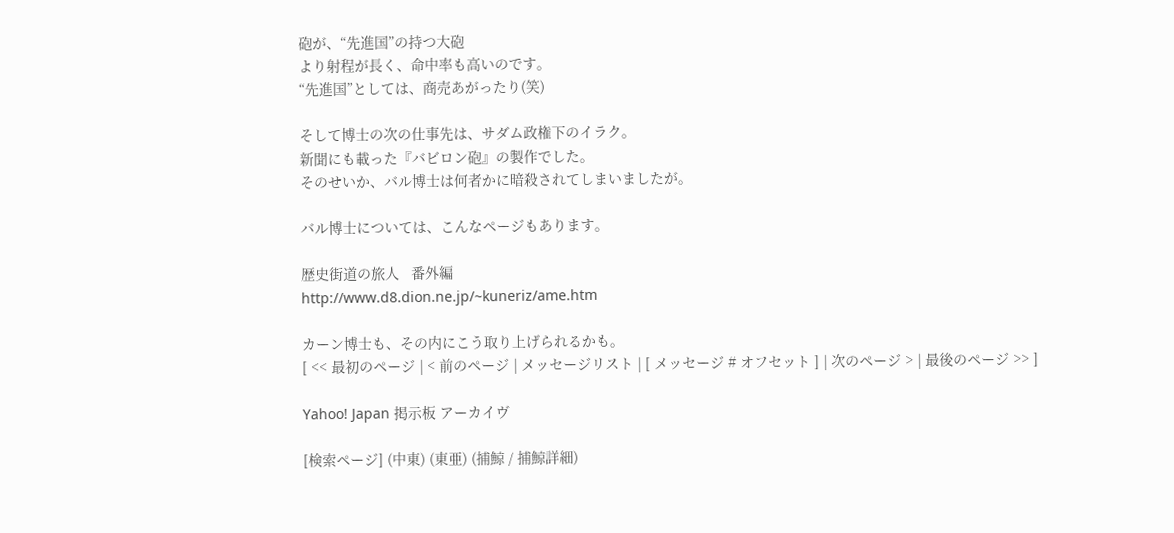砲が、“先進国”の持つ大砲
より射程が長く、命中率も高いのです。
“先進国”としては、商売あがったり(笑)

そして博士の次の仕事先は、サダム政権下のイラク。
新聞にも載った『バビロン砲』の製作でした。
そのせいか、バル博士は何者かに暗殺されてしまいましたが。

バル博士については、こんなページもあります。

歴史街道の旅人   番外編
http://www.d8.dion.ne.jp/~kuneriz/ame.htm

カーン博士も、その内にこう取り上げられるかも。
[ << 最初のページ | < 前のページ | メッセージリスト | [ メッセージ # オフセット ] | 次のページ > | 最後のページ >> ]

Yahoo! Japan 掲示板 アーカイヴ

[検索ページ] (中東) (東亜) (捕鯨 / 捕鯨詳細)